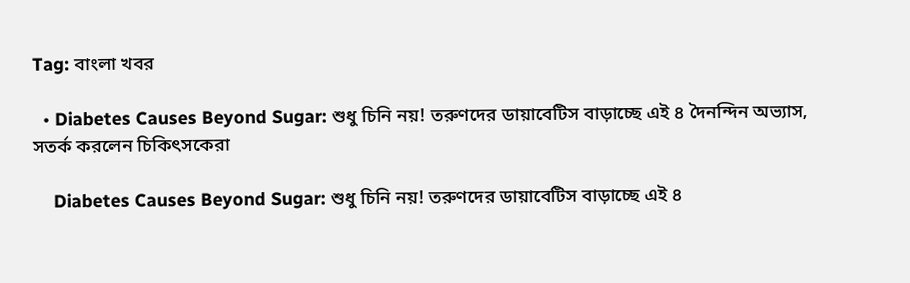Tag: বাংলা খবর

  • Diabetes Causes Beyond Sugar: শুধু চিনি নয়! তরুণদের ডায়াবেটিস বাড়াচ্ছে এই ৪ দৈনন্দিন অভ্যাস, সতর্ক করলেন চিকিৎসকেরা

    Diabetes Causes Beyond Sugar: শুধু চিনি নয়! তরুণদের ডায়াবেটিস বাড়াচ্ছে এই ৪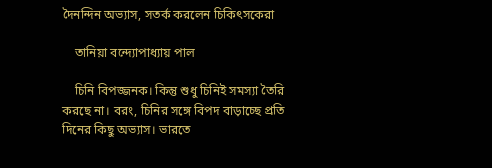দৈনন্দিন অভ্যাস, সতর্ক করলেন চিকিৎসকেরা

    তানিয়া বন্দ্যোপাধ্যায় পাল

    চিনি বিপজ্জনক। কিন্তু শুধু চিনিই সমস্যা তৈরি করছে না। বরং, চিনির সঙ্গে বিপদ বাড়াচ্ছে প্রতি দিনের কিছু অভ্যাস। ভারতে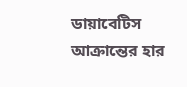ডায়াবেটিস আক্রান্তের হার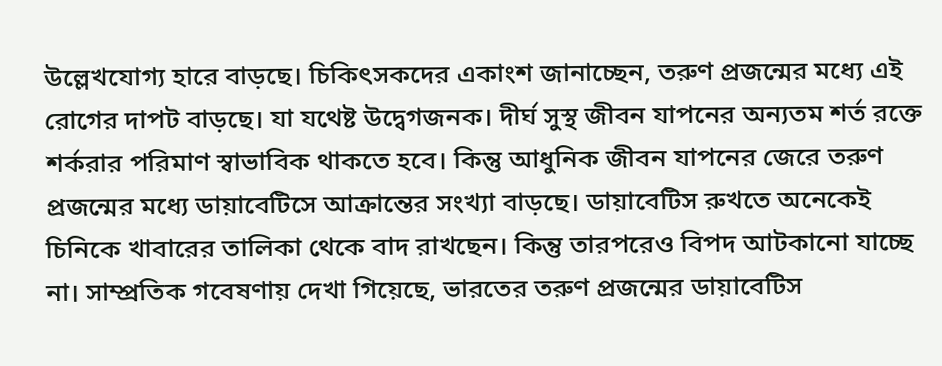উল্লেখযোগ্য হারে বাড়ছে। চিকিৎসকদের একাংশ জানাচ্ছেন, তরুণ প্রজন্মের মধ্যে এই রোগের দাপট বাড়ছে। যা যথেষ্ট উদ্বেগজনক। দীর্ঘ সুস্থ জীবন যাপনের অন্যতম শর্ত রক্তে শর্করার পরিমাণ স্বাভাবিক থাকতে হবে। কিন্তু আধুনিক জীবন যাপনের জেরে তরুণ প্রজন্মের মধ্যে ডায়াবেটিসে আক্রান্তের সংখ্যা বাড়ছে‌। ডায়াবেটিস রুখতে অনেকেই চিনিকে খাবারের তালিকা থেকে বাদ রাখছেন। কিন্তু তারপরেও বিপদ আটকানো যাচ্ছে না। সাম্প্রতিক গবেষণায় দেখা গিয়েছে, ভারতের তরুণ প্রজন্মের ডায়াবেটিস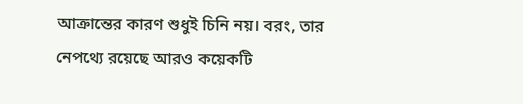আক্রান্তের কারণ শুধুই চিনি নয়। বরং, তার নেপথ্যে রয়েছে আরও কয়েকটি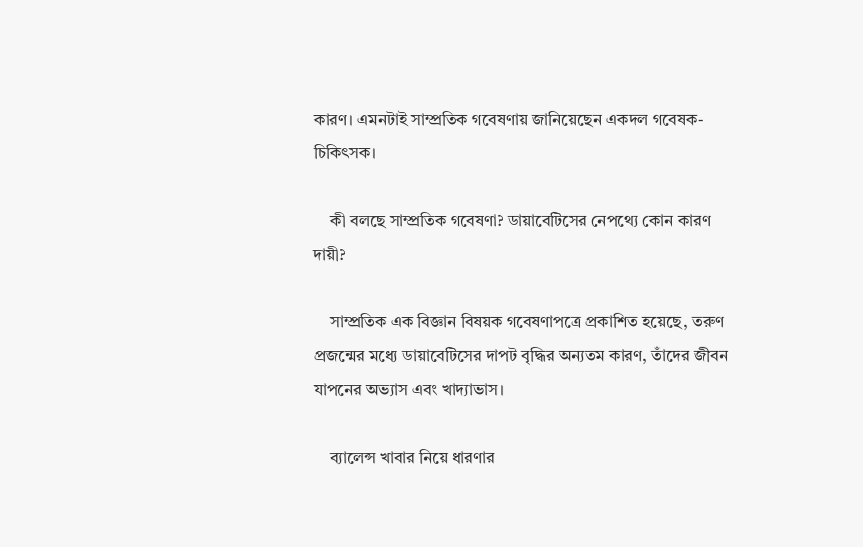কারণ। এমনটাই সাম্প্রতিক গবেষণায় জানিয়েছেন একদল গবেষক-চিকিৎসক।

    কী বলছে সাম্প্রতিক গবেষণা? ডায়াবেটিসের নেপথ্যে কোন কারণ দায়ী?

    সাম্প্রতিক এক বিজ্ঞান বিষয়ক গবেষণাপত্রে প্রকাশিত হয়েছে, তরুণ প্রজন্মের মধ্যে ডায়াবেটিসের দাপট বৃদ্ধির অন্যতম কারণ, তাঁদের জীবন যাপনের অভ্যাস এবং খাদ্যাভাস।

    ব্যালেন্স খাবার নিয়ে ধারণার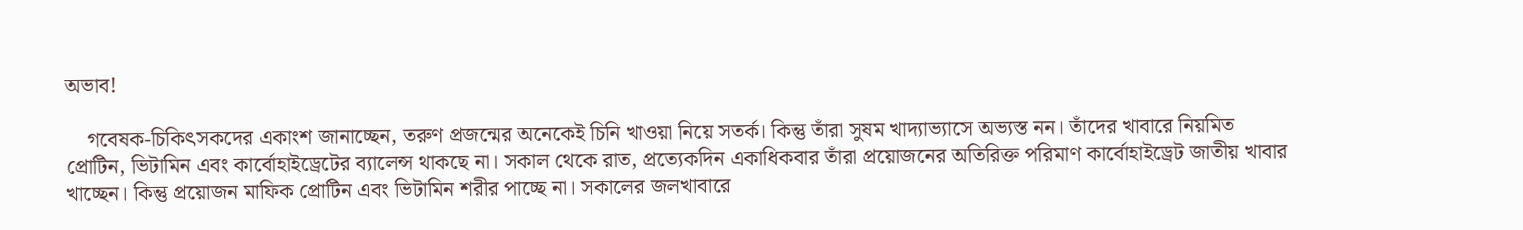অভাব!

    গবেষক-চিকিৎসকদের একাংশ জানাচ্ছেন, তরুণ প্রজন্মের অনেকেই চিনি খাওয়া নিয়ে সতর্ক। কিন্তু তাঁরা সুষম খাদ্যাভ্যাসে অভ্যস্ত নন। তাঁদের খাবারে নিয়মিত প্রোটিন, ভিটামিন এবং কার্বোহাইড্রেটের ব্যালেন্স থাকছে না। সকাল থেকে রাত, প্রত্যেকদিন একাধিকবার তাঁরা প্রয়োজনের অতিরিক্ত পরিমাণ কার্বোহাইড্রেট জাতীয় খাবার খাচ্ছেন। কিন্তু প্রয়োজন মাফিক প্রোটিন এবং ভিটামিন শরীর পাচ্ছে না। সকালের জলখাবারে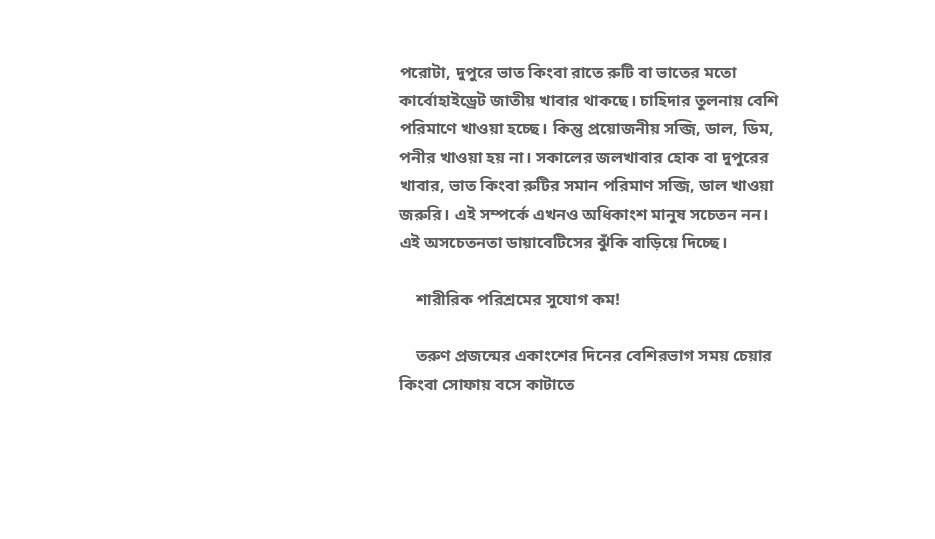পরোটা, দুপুরে ভাত কিংবা রাতে রুটি বা ভাতের মতো কার্বোহাইড্রেট জাতীয় খাবার থাকছে। চাহিদার তুলনায় বেশি পরিমাণে খাওয়া হচ্ছে। কিন্তু প্রয়োজনীয় সব্জি, ডাল, ডিম, পনীর খাওয়া হয় না। সকালের জলখাবার হোক বা দুপুরের খাবার, ভাত কিংবা রুটির সমান পরিমাণ সব্জি, ডাল খাওয়া জরুরি। এই সম্পর্কে এখনও অধিকাংশ মানুষ সচেতন নন। এই অসচেতনতা ডায়াবেটিসের ঝুঁকি বাড়িয়ে দিচ্ছে।

    শারীরিক পরিশ্রমের সুযোগ কম!

    তরুণ প্রজন্মের একাংশের দিনের বেশিরভাগ সময় চেয়ার কিংবা সোফায় বসে কাটাতে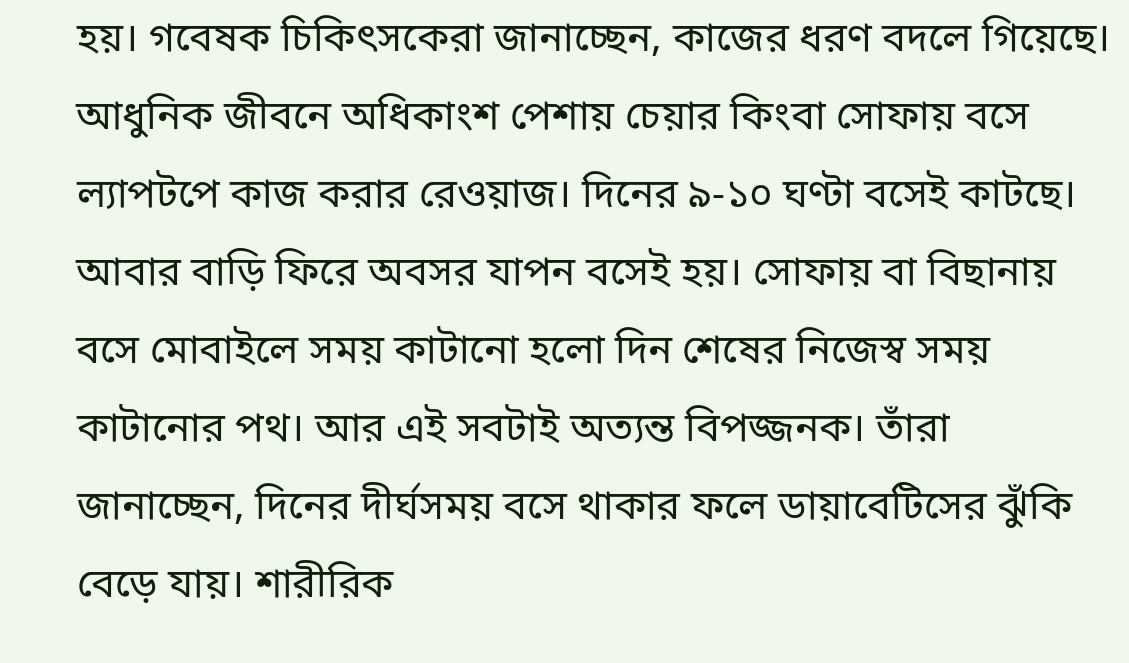হয়। গবেষক চিকিৎসকেরা জানাচ্ছেন, কাজের ধরণ বদলে গিয়েছে। আধুনিক জীবনে অধিকাংশ পেশায় চেয়ার কিংবা সোফায় বসে ল্যাপটপে কাজ করার রেওয়াজ। দিনের ৯-১০ ঘণ্টা বসেই কাটছে। আবার বাড়ি ফিরে অবসর যাপন বসেই হয়। সোফায় বা বিছানায় বসে মোবাইলে সময় কাটানো হলো দিন শেষের নিজেস্ব সময় কাটানোর পথ। আর এই সবটাই অত্যন্ত বিপজ্জনক। তাঁরা জানাচ্ছেন, দিনের দীর্ঘসময় বসে থাকার ফলে ডায়াবেটিসের ঝুঁকি বেড়ে যায়। শারীরিক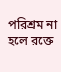পরিশ্রম না হলে রক্তে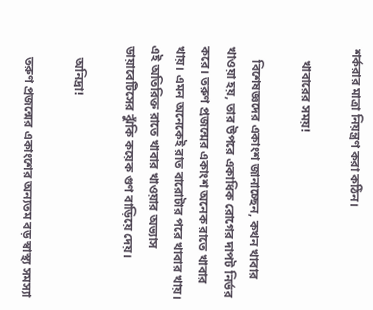শর্করার মাত্রা নিয়ন্ত্রণ করা কঠিন।

    খাবারের সময়!

    বিশেষজ্ঞদের একাংশ জানাচ্ছেন, কখন খাবার খাওয়া হয়, তার উপরে একাধিক রোগের দাপট নির্ভর করে। তরুণ প্রজন্মের একাংশ অনেক রাতে খাবার খায়। এমন অনেকেই রাত বারোটার পরে খাবার খায়। এই অতিরিক্ত রাতে খাবার খাওয়ার অভ্যাস ডায়াবেটিসের ঝুঁকি কয়েক গুণ বাড়িয়ে দেয়।

    অনিদ্রা!

    তরুণ প্রজন্মের একাংশের অন্যতম বড় স্বাস্থ্য সমস্যা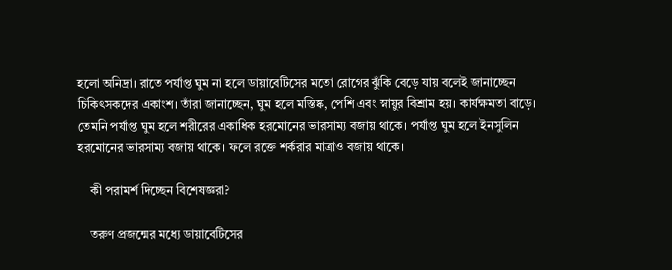হলো অনিদ্রা। রাতে পর্যাপ্ত ঘুম না হলে ডায়াবেটিসের মতো রোগের ঝুঁকি বেড়ে যায় বলেই জানাচ্ছেন চিকিৎসকদের একাংশ। তাঁরা জানাচ্ছেন, ঘুম হলে মস্তিষ্ক, পেশি এবং স্নায়ুর বিশ্রাম হয়। কার্যক্ষমতা বাড়ে। তেমনি পর্যাপ্ত ঘুম হলে শরীরের একাধিক হরমোনের ভারসাম্য বজায় থাকে। পর্যাপ্ত ঘুম হলে ইনসুলিন হরমোনের ভারসাম্য বজায় থাকে। ফলে রক্তে শর্করার মাত্রাও বজায় থাকে।

    কী পরামর্শ দিচ্ছেন বিশেষজ্ঞরা?

    তরুণ প্রজন্মের মধ্যে ডায়াবেটিসের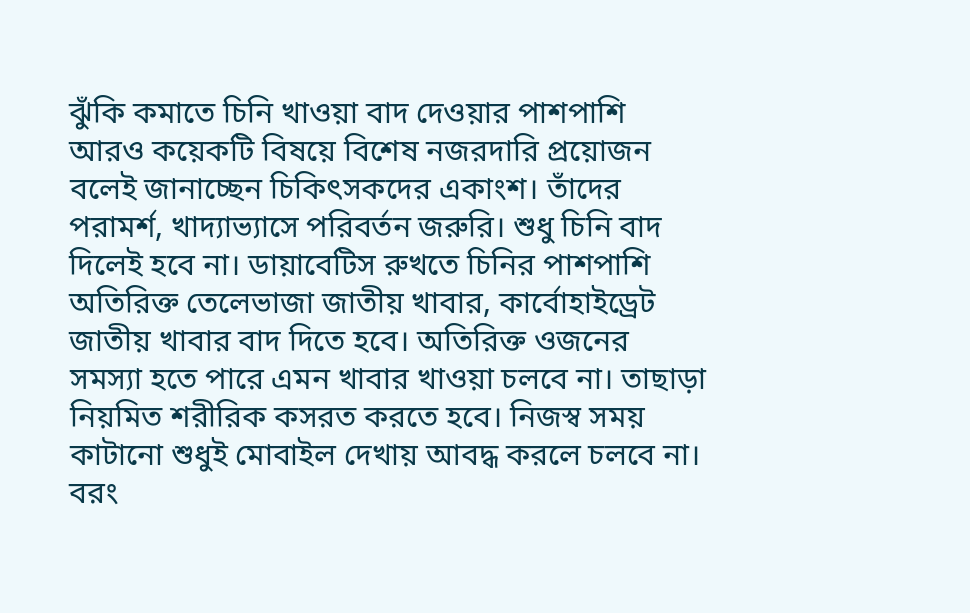ঝুঁকি কমাতে চিনি খাওয়া বাদ দেওয়ার পাশপাশি আরও কয়েকটি বিষয়ে বিশেষ নজরদারি প্রয়োজন বলেই জানাচ্ছেন চিকিৎসকদের একাংশ। তাঁদের পরামর্শ, খাদ্যাভ্যাসে পরিবর্তন জরুরি। শুধু চিনি বাদ দিলেই হবে না। ডায়াবেটিস রুখতে চিনির পাশপাশি অতিরিক্ত তেলেভাজা জাতীয় খাবার, কার্বোহাইড্রেট জাতীয় খাবার বাদ দিতে হবে। অতিরিক্ত ওজনের সমস্যা হতে পারে এমন খাবার খাওয়া চলবে না।‌ তাছাড়া নিয়মিত শরীরিক কসরত করতে হবে। নিজস্ব সময় কাটানো শুধুই মোবাইল দেখায় আবদ্ধ করলে চলবে না। বরং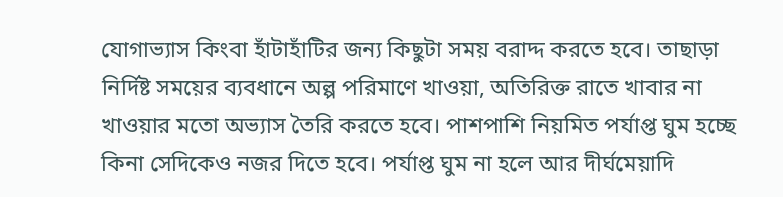যোগাভ্যাস কিংবা হাঁটাহাঁটির জন্য কিছুটা সময় বরাদ্দ করতে হবে। তাছাড়া নির্দিষ্ট সময়ের ব্যবধানে অল্প পরিমাণে খাওয়া, অতিরিক্ত রাতে খাবার না খাওয়ার মতো অভ্যাস তৈরি করতে হবে। পাশপাশি নিয়মিত পর্যাপ্ত ঘুম হচ্ছে কিনা সেদিকেও নজর দিতে হবে। পর্যাপ্ত ঘুম না হলে আর দীর্ঘমেয়াদি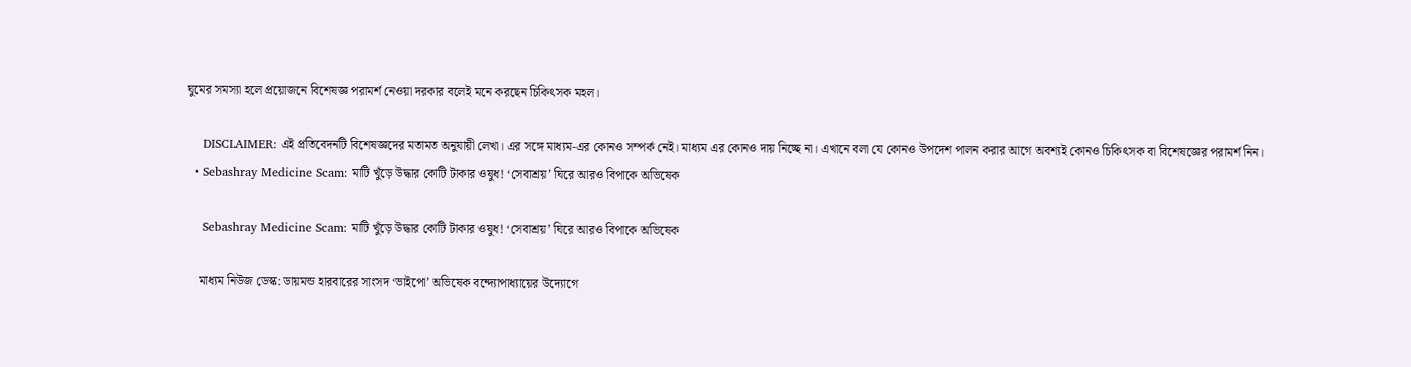ঘুমের সমস্যা হলে প্রয়োজনে বিশেষজ্ঞ পরামর্শ নেওয়া দরকার বলেই মনে করছেন চিকিৎসক মহল।

    DISCLAIMER: এই প্রতিবেদনটি বিশেষজ্ঞদের মতামত অনুযায়ী লেখা। এর সঙ্গে মাধ্যম-এর কোনও সম্পর্ক নেই। মাধ্যম এর কোনও দায় নিচ্ছে না। এখানে বলা যে কোনও উপদেশ পালন করার আগে অবশ্যই কোনও চিকিৎসক বা বিশেষজ্ঞের পরামর্শ নিন।
  • Sebashray Medicine Scam: মাটি খুঁড়ে উদ্ধার কোটি টাকার ওষুধ! ‘সেবাশ্রয়’ ঘিরে আরও বিপাকে অভিষেক

    Sebashray Medicine Scam: মাটি খুঁড়ে উদ্ধার কোটি টাকার ওষুধ! ‘সেবাশ্রয়’ ঘিরে আরও বিপাকে অভিষেক

    মাধ্যম নিউজ ডেস্ক: ডায়মন্ড হারবারের সাংসদ ‘ভাইপো’ অভিষেক বন্দ্যোপাধ্যায়ের উদ্যোগে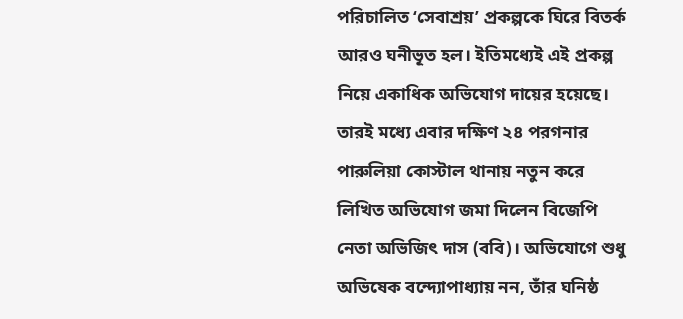পরিচালিত ‘সেবাশ্রয়’ প্রকল্পকে ঘিরে বিতর্ক আরও ঘনীভূত হল। ইতিমধ্যেই এই প্রকল্প নিয়ে একাধিক অভিযোগ দায়ের হয়েছে। তারই মধ্যে এবার দক্ষিণ ২৪ পরগনার পারুলিয়া কোস্টাল থানায় নতুন করে লিখিত অভিযোগ জমা দিলেন বিজেপি নেতা অভিজিৎ দাস (ববি)। অভিযোগে শুধু অভিষেক বন্দ্যোপাধ্যায় নন, তাঁর ঘনিষ্ঠ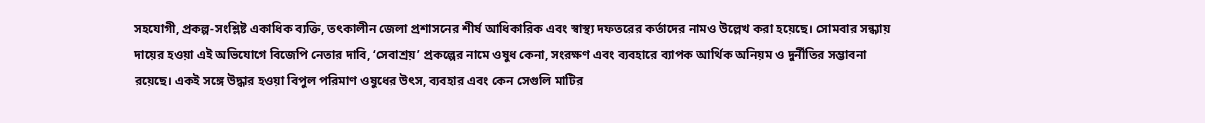সহযোগী, প্রকল্প-সংশ্লিষ্ট একাধিক ব্যক্তি, তৎকালীন জেলা প্রশাসনের শীর্ষ আধিকারিক এবং স্বাস্থ্য দফতরের কর্তাদের নামও উল্লেখ করা হয়েছে। সোমবার সন্ধ্যায় দায়ের হওয়া এই অভিযোগে বিজেপি নেতার দাবি, ‘সেবাশ্রয়’ প্রকল্পের নামে ওষুধ কেনা, সংরক্ষণ এবং ব্যবহারে ব্যাপক আর্থিক অনিয়ম ও দুর্নীতির সম্ভাবনা রয়েছে। একই সঙ্গে উদ্ধার হওয়া বিপুল পরিমাণ ওষুধের উৎস, ব্যবহার এবং কেন সেগুলি মাটির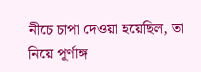নীচে চাপা দেওয়া হয়েছিল, তা নিয়ে পূর্ণাঙ্গ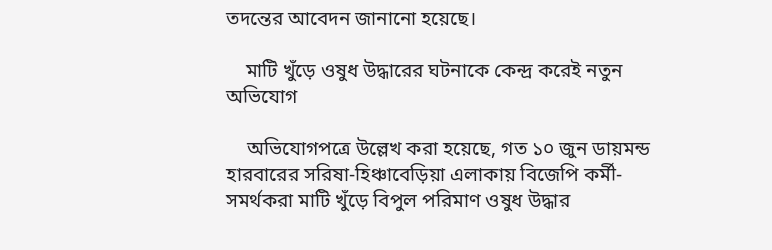তদন্তের আবেদন জানানো হয়েছে।

    মাটি খুঁড়ে ওষুধ উদ্ধারের ঘটনাকে কেন্দ্র করেই নতুন অভিযোগ

    অভিযোগপত্রে উল্লেখ করা হয়েছে, গত ১০ জুন ডায়মন্ড হারবারের সরিষা-হিঞ্চাবেড়িয়া এলাকায় বিজেপি কর্মী-সমর্থকরা মাটি খুঁড়ে বিপুল পরিমাণ ওষুধ উদ্ধার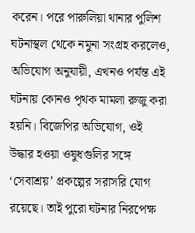করেন। পরে পারুলিয়া থানার পুলিশ ঘটনাস্থল থেকে নমুনা সংগ্রহ করলেও, অভিযোগ অনুযায়ী, এখনও পর্যন্ত এই ঘটনায় কোনও পৃথক মামলা রুজু করা হয়নি। বিজেপির অভিযোগ, ওই উদ্ধার হওয়া ওষুধগুলির সঙ্গে ‘সেবাশ্রয়’ প্রকল্পের সরাসরি যোগ রয়েছে। তাই পুরো ঘটনার নিরপেক্ষ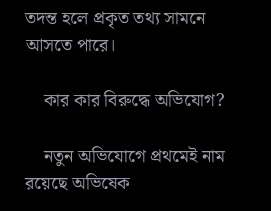তদন্ত হলে প্রকৃত তথ্য সামনে আসতে পারে।

    কার কার বিরুদ্ধে অভিযোগ?

    নতুন অভিযোগে প্রথমেই নাম রয়েছে অভিষেক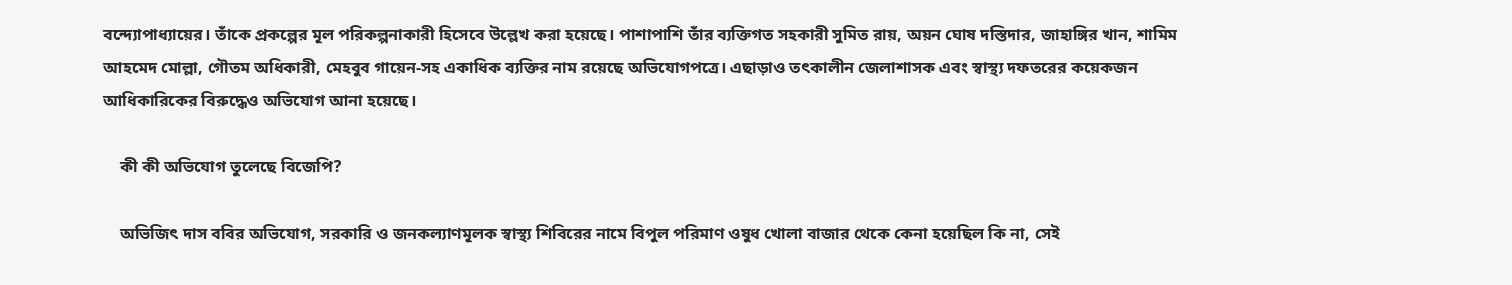বন্দ্যোপাধ্যায়ের। তাঁকে প্রকল্পের মূল পরিকল্পনাকারী হিসেবে উল্লেখ করা হয়েছে। পাশাপাশি তাঁর ব্যক্তিগত সহকারী সুমিত রায়, অয়ন ঘোষ দস্তিদার, জাহাঙ্গির খান, শামিম আহমেদ মোল্লা, গৌতম অধিকারী, মেহবুব গায়েন-সহ একাধিক ব্যক্তির নাম রয়েছে অভিযোগপত্রে। এছাড়াও তৎকালীন জেলাশাসক এবং স্বাস্থ্য দফতরের কয়েকজন আধিকারিকের বিরুদ্ধেও অভিযোগ আনা হয়েছে।

    কী কী অভিযোগ তুলেছে বিজেপি?

    অভিজিৎ দাস ববির অভিযোগ, সরকারি ও জনকল্যাণমূলক স্বাস্থ্য শিবিরের নামে বিপুল পরিমাণ ওষুধ খোলা বাজার থেকে কেনা হয়েছিল কি না, সেই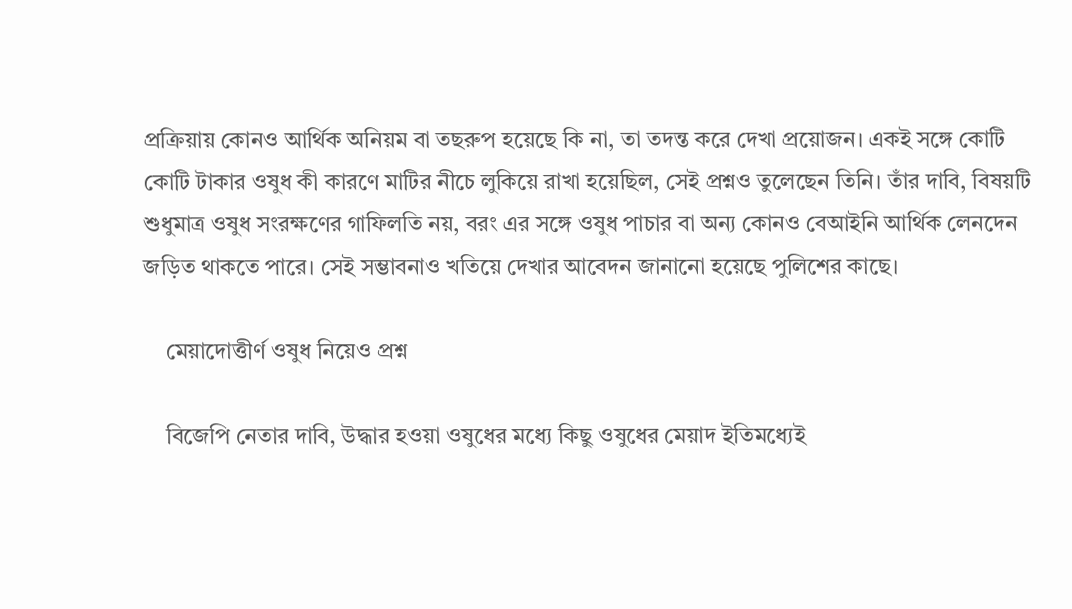প্রক্রিয়ায় কোনও আর্থিক অনিয়ম বা তছরুপ হয়েছে কি না, তা তদন্ত করে দেখা প্রয়োজন। একই সঙ্গে কোটি কোটি টাকার ওষুধ কী কারণে মাটির নীচে লুকিয়ে রাখা হয়েছিল, সেই প্রশ্নও তুলেছেন তিনি। তাঁর দাবি, বিষয়টি শুধুমাত্র ওষুধ সংরক্ষণের গাফিলতি নয়, বরং এর সঙ্গে ওষুধ পাচার বা অন্য কোনও বেআইনি আর্থিক লেনদেন জড়িত থাকতে পারে। সেই সম্ভাবনাও খতিয়ে দেখার আবেদন জানানো হয়েছে পুলিশের কাছে।

    মেয়াদোত্তীর্ণ ওষুধ নিয়েও প্রশ্ন

    বিজেপি নেতার দাবি, উদ্ধার হওয়া ওষুধের মধ্যে কিছু ওষুধের মেয়াদ ইতিমধ্যেই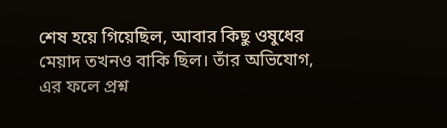শেষ হয়ে গিয়েছিল, আবার কিছু ওষুধের মেয়াদ তখনও বাকি ছিল। তাঁর অভিযোগ, এর ফলে প্রশ্ন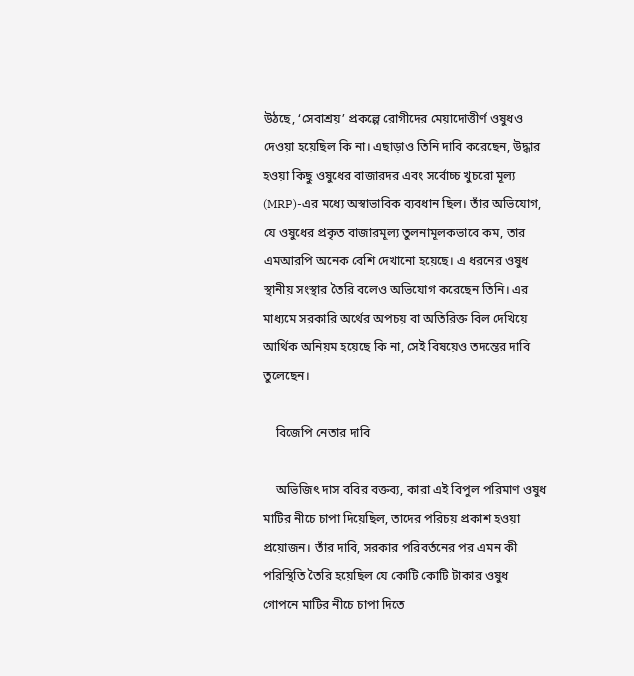উঠছে, ‘সেবাশ্রয়’ প্রকল্পে রোগীদের মেয়াদোত্তীর্ণ ওষুধও দেওয়া হয়েছিল কি না। এছাড়াও তিনি দাবি করেছেন, উদ্ধার হওয়া কিছু ওষুধের বাজারদর এবং সর্বোচ্চ খুচরো মূল্য (MRP)-এর মধ্যে অস্বাভাবিক ব্যবধান ছিল। তাঁর অভিযোগ, যে ওষুধের প্রকৃত বাজারমূল্য তুলনামূলকভাবে কম, তার এমআরপি অনেক বেশি দেখানো হয়েছে। এ ধরনের ওষুধ স্থানীয় সংস্থার তৈরি বলেও অভিযোগ করেছেন তিনি। এর মাধ্যমে সরকারি অর্থের অপচয় বা অতিরিক্ত বিল দেখিয়ে আর্থিক অনিয়ম হয়েছে কি না, সেই বিষয়েও তদন্তের দাবি তুলেছেন।

    বিজেপি নেতার দাবি

    অভিজিৎ দাস ববির বক্তব্য, কারা এই বিপুল পরিমাণ ওষুধ মাটির নীচে চাপা দিয়েছিল, তাদের পরিচয় প্রকাশ হওয়া প্রয়োজন। তাঁর দাবি, সরকার পরিবর্তনের পর এমন কী পরিস্থিতি তৈরি হয়েছিল যে কোটি কোটি টাকার ওষুধ গোপনে মাটির নীচে চাপা দিতে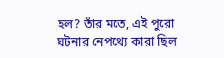হল? তাঁর মতে, এই পুরো ঘটনার নেপথ্যে কারা ছিল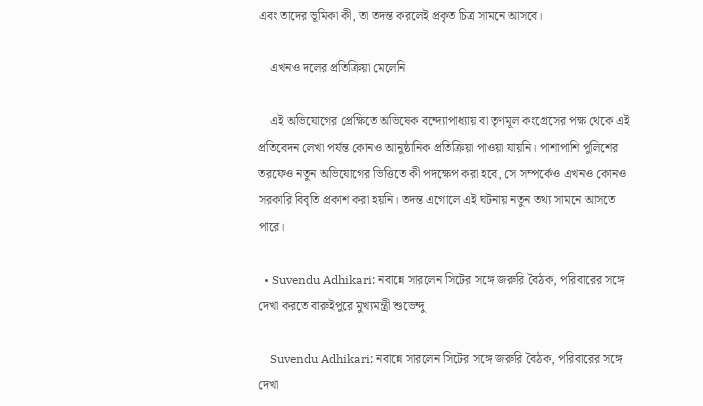এবং তাদের ভূমিকা কী, তা তদন্ত করলেই প্রকৃত চিত্র সামনে আসবে।

    এখনও দলের প্রতিক্রিয়া মেলেনি

    এই অভিযোগের প্রেক্ষিতে অভিষেক বন্দ্যোপাধ্যায় বা তৃণমূল কংগ্রেসের পক্ষ থেকে এই প্রতিবেদন লেখা পর্যন্ত কোনও আনুষ্ঠানিক প্রতিক্রিয়া পাওয়া যায়নি। পাশাপাশি পুলিশের তরফেও নতুন অভিযোগের ভিত্তিতে কী পদক্ষেপ করা হবে, সে সম্পর্কেও এখনও কোনও সরকারি বিবৃতি প্রকাশ করা হয়নি। তদন্ত এগোলে এই ঘটনায় নতুন তথ্য সামনে আসতে পারে।

  • Suvendu Adhikari: নবান্নে সারলেন সিটের সঙ্গে জরুরি বৈঠক, পরিবারের সঙ্গে দেখা করতে বারুইপুরে মুখ্যমন্ত্রী শুভেন্দু

    Suvendu Adhikari: নবান্নে সারলেন সিটের সঙ্গে জরুরি বৈঠক, পরিবারের সঙ্গে দেখা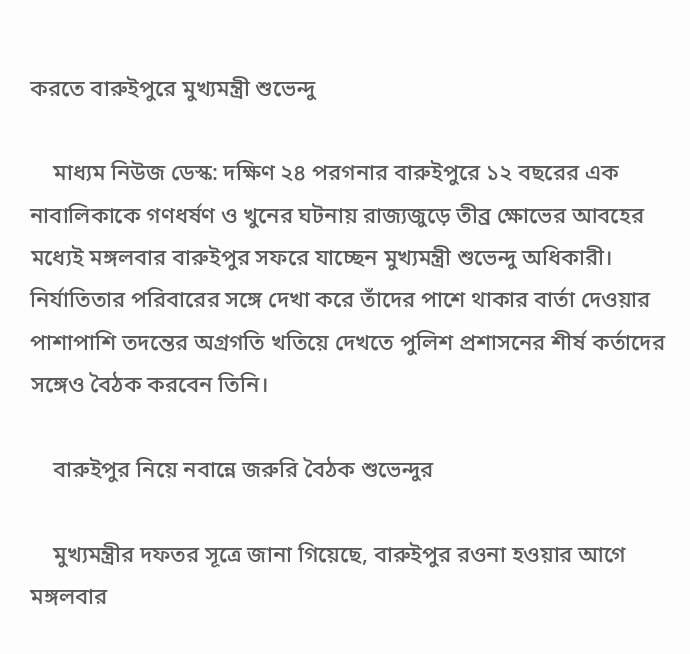করতে বারুইপুরে মুখ্যমন্ত্রী শুভেন্দু

    মাধ্যম নিউজ ডেস্ক: দক্ষিণ ২৪ পরগনার বারুইপুরে ১২ বছরের এক নাবালিকাকে গণধর্ষণ ও খুনের ঘটনায় রাজ্যজুড়ে তীব্র ক্ষোভের আবহের মধ্যেই মঙ্গলবার বারুইপুর সফরে যাচ্ছেন মুখ্যমন্ত্রী শুভেন্দু অধিকারী। নির্যাতিতার পরিবারের সঙ্গে দেখা করে তাঁদের পাশে থাকার বার্তা দেওয়ার পাশাপাশি তদন্তের অগ্রগতি খতিয়ে দেখতে পুলিশ প্রশাসনের শীর্ষ কর্তাদের সঙ্গেও বৈঠক করবেন তিনি।

    বারুইপুর নিয়ে নবান্নে জরুরি বৈঠক শুভেন্দুর

    মুখ্যমন্ত্রীর দফতর সূত্রে জানা গিয়েছে, বারুইপুর রওনা হওয়ার আগে মঙ্গলবার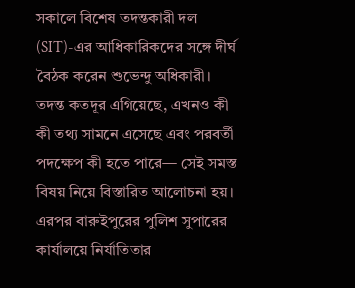সকালে বিশেষ তদন্তকারী দল (SIT)-এর আধিকারিকদের সঙ্গে দীর্ঘ বৈঠক করেন শুভেন্দু অধিকারী। তদন্ত কতদূর এগিয়েছে, এখনও কী কী তথ্য সামনে এসেছে এবং পরবর্তী পদক্ষেপ কী হতে পারে— সেই সমস্ত বিষয় নিয়ে বিস্তারিত আলোচনা হয়। এরপর বারুইপুরের পুলিশ সুপারের কার্যালয়ে নির্যাতিতার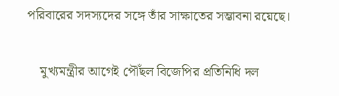পরিবারের সদস্যদের সঙ্গে তাঁর সাক্ষাতের সম্ভাবনা রয়েছে।

    মুখ্যমন্ত্রীর আগেই পৌঁছল বিজেপির প্রতিনিধি দল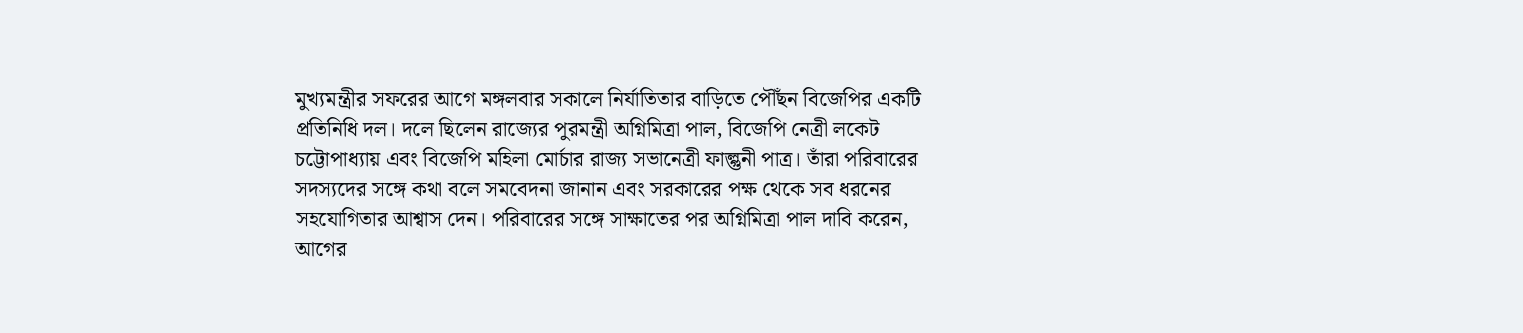মুখ্যমন্ত্রীর সফরের আগে মঙ্গলবার সকালে নির্যাতিতার বাড়িতে পৌঁছন বিজেপির একটি প্রতিনিধি দল। দলে ছিলেন রাজ্যের পুরমন্ত্রী অগ্নিমিত্রা পাল, বিজেপি নেত্রী লকেট চট্টোপাধ্যায় এবং বিজেপি মহিলা মোর্চার রাজ্য সভানেত্রী ফাল্গুনী পাত্র। তাঁরা পরিবারের সদস্যদের সঙ্গে কথা বলে সমবেদনা জানান এবং সরকারের পক্ষ থেকে সব ধরনের সহযোগিতার আশ্বাস দেন। পরিবারের সঙ্গে সাক্ষাতের পর অগ্নিমিত্রা পাল দাবি করেন, আগের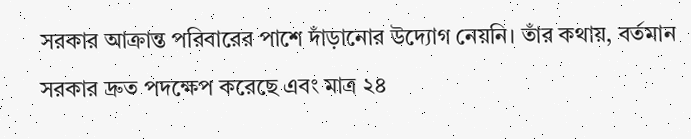সরকার আক্রান্ত পরিবারের পাশে দাঁড়ানোর উদ্যোগ নেয়নি। তাঁর কথায়, বর্তমান সরকার দ্রুত পদক্ষেপ করেছে এবং মাত্র ২৪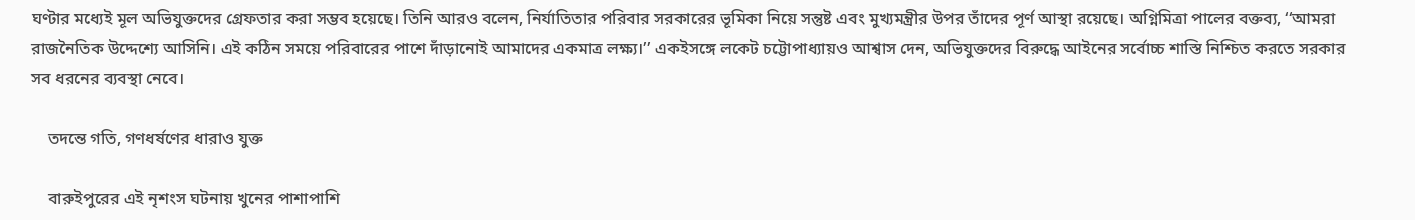ঘণ্টার মধ্যেই মূল অভিযুক্তদের গ্রেফতার করা সম্ভব হয়েছে। তিনি আরও বলেন, নির্যাতিতার পরিবার সরকারের ভূমিকা নিয়ে সন্তুষ্ট এবং মুখ্যমন্ত্রীর উপর তাঁদের পূর্ণ আস্থা রয়েছে। অগ্নিমিত্রা পালের বক্তব্য, ‘‘আমরা রাজনৈতিক উদ্দেশ্যে আসিনি। এই কঠিন সময়ে পরিবারের পাশে দাঁড়ানোই আমাদের একমাত্র লক্ষ্য।’’ একইসঙ্গে লকেট চট্টোপাধ্যায়ও আশ্বাস দেন, অভিযুক্তদের বিরুদ্ধে আইনের সর্বোচ্চ শাস্তি নিশ্চিত করতে সরকার সব ধরনের ব্যবস্থা নেবে।

    তদন্তে গতি, গণধর্ষণের ধারাও যুক্ত

    বারুইপুরের এই নৃশংস ঘটনায় খুনের পাশাপাশি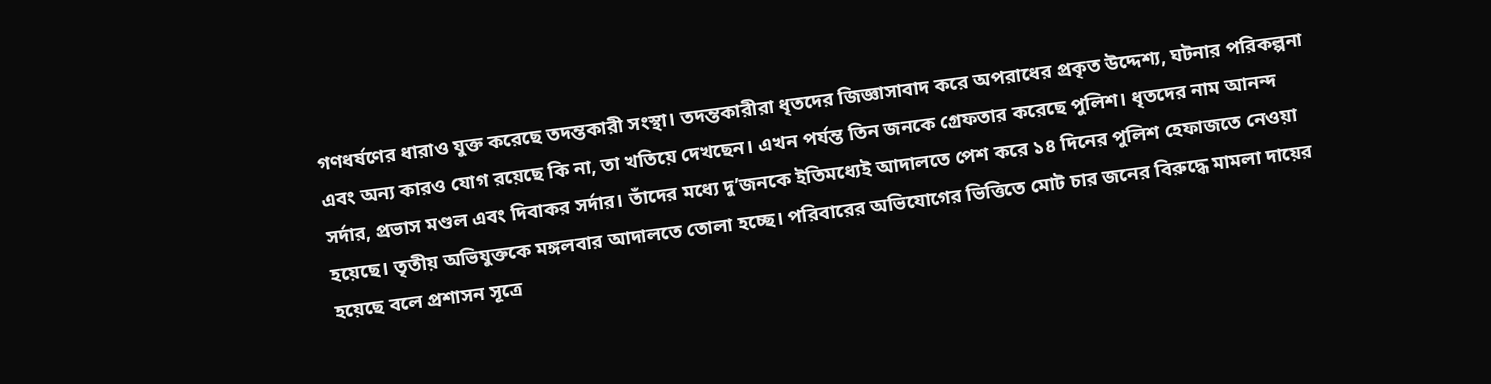গণধর্ষণের ধারাও যুক্ত করেছে তদন্তকারী সংস্থা। তদন্তকারীরা ধৃতদের জিজ্ঞাসাবাদ করে অপরাধের প্রকৃত উদ্দেশ্য, ঘটনার পরিকল্পনা এবং অন্য কারও যোগ রয়েছে কি না, তা খতিয়ে দেখছেন। এখন পর্যন্ত তিন জনকে গ্রেফতার করেছে পুলিশ। ধৃতদের নাম আনন্দ সর্দার, প্রভাস মণ্ডল এবং দিবাকর সর্দার। তাঁদের মধ্যে দু’জনকে ইতিমধ্যেই আদালতে পেশ করে ১৪ দিনের পুলিশ হেফাজতে নেওয়া হয়েছে। তৃতীয় অভিযুক্তকে মঙ্গলবার আদালতে তোলা হচ্ছে। পরিবারের অভিযোগের ভিত্তিতে মোট চার জনের বিরুদ্ধে মামলা দায়ের হয়েছে বলে প্রশাসন সূত্রে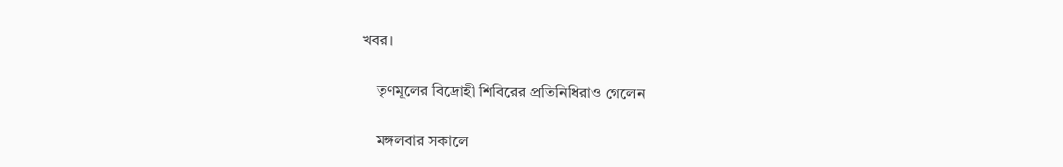খবর।

    তৃণমূলের বিদ্রোহী শিবিরের প্রতিনিধিরাও গেলেন

    মঙ্গলবার সকালে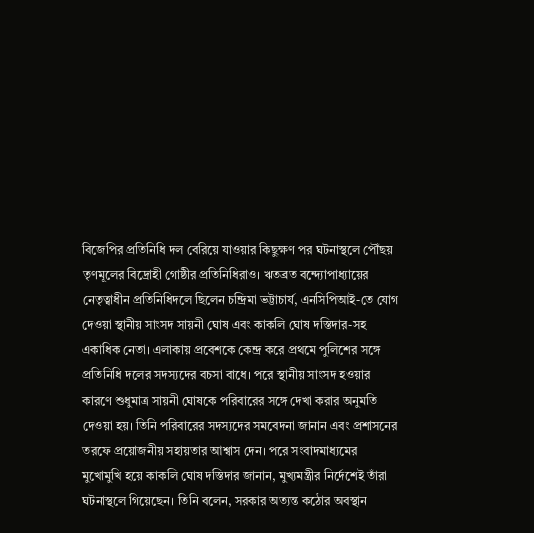বিজেপির প্রতিনিধি দল বেরিয়ে যাওয়ার কিছুক্ষণ পর ঘটনাস্থলে পৌঁছয় তৃণমূলের বিদ্রোহী গোষ্ঠীর প্রতিনিধিরাও। ঋতব্রত বন্দ্যোপাধ্যায়ের নেতৃত্বাধীন প্রতিনিধিদলে ছিলেন চন্দ্রিমা ভট্টাচার্য, এনসিপিআই-তে যোগ দেওয়া স্থানীয় সাংসদ সায়নী ঘোষ এবং কাকলি ঘোষ দস্তিদার-সহ একাধিক নেতা। এলাকায় প্রবেশকে কেন্দ্র করে প্রথমে পুলিশের সঙ্গে প্রতিনিধি দলের সদস্যদের বচসা বাধে। পরে স্থানীয় সাংসদ হওয়ার কারণে শুধুমাত্র সায়নী ঘোষকে পরিবারের সঙ্গে দেখা করার অনুমতি দেওয়া হয়। তিনি পরিবারের সদস্যদের সমবেদনা জানান এবং প্রশাসনের তরফে প্রয়োজনীয় সহায়তার আশ্বাস দেন। পরে সংবাদমাধ্যমের মুখোমুখি হয়ে কাকলি ঘোষ দস্তিদার জানান, মুখ্যমন্ত্রীর নির্দেশেই তাঁরা ঘটনাস্থলে গিয়েছেন। তিনি বলেন, সরকার অত্যন্ত কঠোর অবস্থান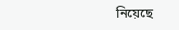নিয়েছে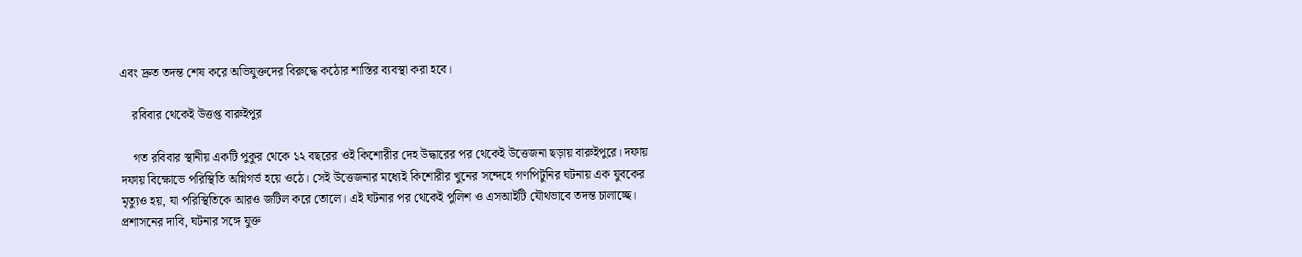এবং দ্রুত তদন্ত শেষ করে অভিযুক্তদের বিরুদ্ধে কঠোর শাস্তির ব্যবস্থা করা হবে।

    রবিবার থেকেই উত্তপ্ত বারুইপুর

    গত রবিবার স্থানীয় একটি পুকুর থেকে ১২ বছরের ওই কিশোরীর দেহ উদ্ধারের পর থেকেই উত্তেজনা ছড়ায় বারুইপুরে। দফায় দফায় বিক্ষোভে পরিস্থিতি অগ্নিগর্ভ হয়ে ওঠে। সেই উত্তেজনার মধ্যেই কিশোরীর খুনের সন্দেহে গণপিটুনির ঘটনায় এক যুবকের মৃত্যুও হয়, যা পরিস্থিতিকে আরও জটিল করে তোলে। এই ঘটনার পর থেকেই পুলিশ ও এসআইটি যৌথভাবে তদন্ত চালাচ্ছে। প্রশাসনের দাবি, ঘটনার সঙ্গে যুক্ত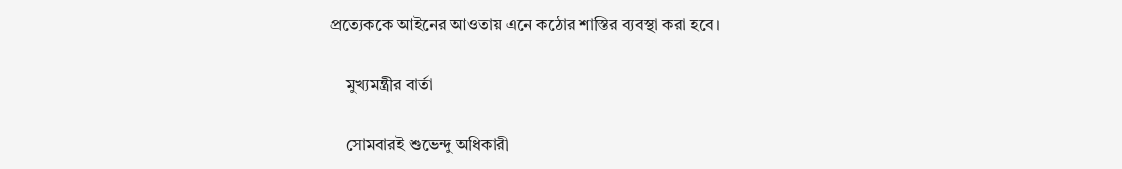প্রত্যেককে আইনের আওতায় এনে কঠোর শাস্তির ব্যবস্থা করা হবে।

    মুখ্যমন্ত্রীর বার্তা

    সোমবারই শুভেন্দু অধিকারী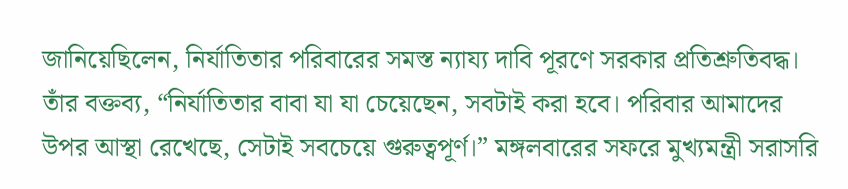জানিয়েছিলেন, নির্যাতিতার পরিবারের সমস্ত ন্যায্য দাবি পূরণে সরকার প্রতিশ্রুতিবদ্ধ। তাঁর বক্তব্য, “নির্যাতিতার বাবা যা যা চেয়েছেন, সবটাই করা হবে। পরিবার আমাদের উপর আস্থা রেখেছে, সেটাই সবচেয়ে গুরুত্বপূর্ণ।” মঙ্গলবারের সফরে মুখ্যমন্ত্রী সরাসরি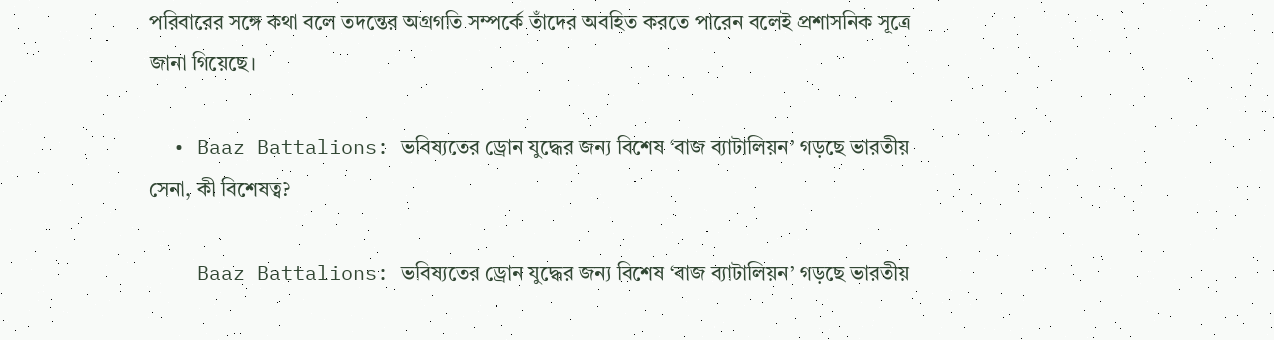পরিবারের সঙ্গে কথা বলে তদন্তের অগ্রগতি সম্পর্কে তাঁদের অবহিত করতে পারেন বলেই প্রশাসনিক সূত্রে জানা গিয়েছে।

  • Baaz Battalions: ভবিষ্যতের ড্রোন যুদ্ধের জন্য বিশেষ ‘বাজ ব্যাটালিয়ন’ গড়ছে ভারতীয় সেনা, কী বিশেষত্ব?

    Baaz Battalions: ভবিষ্যতের ড্রোন যুদ্ধের জন্য বিশেষ ‘বাজ ব্যাটালিয়ন’ গড়ছে ভারতীয়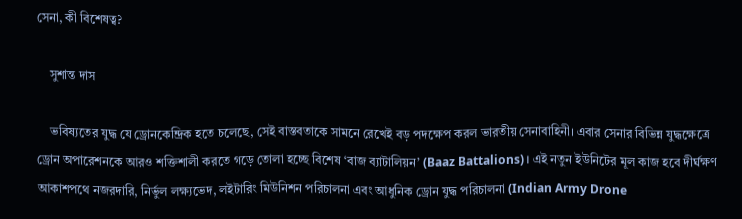সেনা, কী বিশেষত্ব?

    সুশান্ত দাস

    ভবিষ্যতের যুদ্ধ যে ড্রোনকেন্দ্রিক হতে চলেছে, সেই বাস্তবতাকে সামনে রেখেই বড় পদক্ষেপ করল ভারতীয় সেনাবাহিনী। এবার সেনার বিভিন্ন যুদ্ধক্ষেত্রে ড্রোন অপারেশনকে আরও শক্তিশালী করতে গড়ে তোলা হচ্ছে বিশেষ ‘বাজ ব্যাটালিয়ন’ (Baaz Battalions)। এই নতুন ইউনিটের মূল কাজ হবে দীর্ঘক্ষণ আকাশপথে নজরদারি, নির্ভুল লক্ষ্যভেদ, লইটারিং মিউনিশন পরিচালনা এবং আধুনিক ড্রোন যুদ্ধ পরিচালনা (Indian Army Drone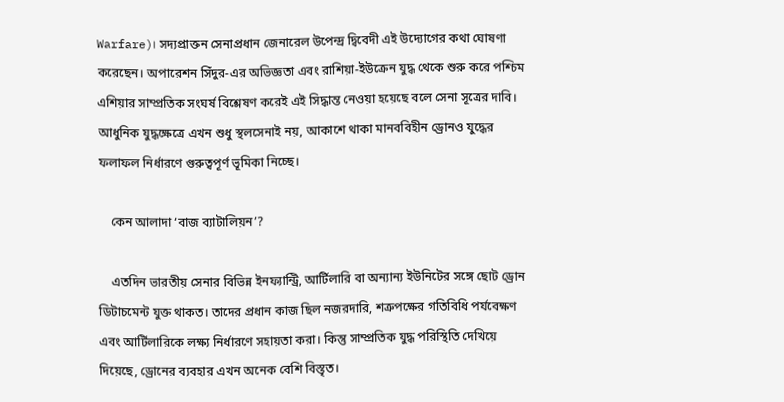Warfare)। সদ্যপ্রাক্তন সেনাপ্রধান জেনারেল উপেন্দ্র দ্বিবেদী এই উদ্যোগের কথা ঘোষণা করেছেন। অপারেশন সিঁদুর-এর অভিজ্ঞতা এবং রাশিয়া-ইউক্রেন যুদ্ধ থেকে শুরু করে পশ্চিম এশিয়ার সাম্প্রতিক সংঘর্ষ বিশ্লেষণ করেই এই সিদ্ধান্ত নেওয়া হয়েছে বলে সেনা সূত্রের দাবি। আধুনিক যুদ্ধক্ষেত্রে এখন শুধু স্থলসেনাই নয়, আকাশে থাকা মানববিহীন ড্রোনও যুদ্ধের ফলাফল নির্ধারণে গুরুত্বপূর্ণ ভূমিকা নিচ্ছে।

    কেন আলাদা ‘বাজ ব্যাটালিয়ন’?

    এতদিন ভারতীয় সেনার বিভিন্ন ইনফ্যান্ট্রি, আর্টিলারি বা অন্যান্য ইউনিটের সঙ্গে ছোট ড্রোন ডিটাচমেন্ট যুক্ত থাকত। তাদের প্রধান কাজ ছিল নজরদারি, শত্রুপক্ষের গতিবিধি পর্যবেক্ষণ এবং আর্টিলারিকে লক্ষ্য নির্ধারণে সহায়তা করা। কিন্তু সাম্প্রতিক যুদ্ধ পরিস্থিতি দেখিয়ে দিয়েছে, ড্রোনের ব্যবহার এখন অনেক বেশি বিস্তৃত।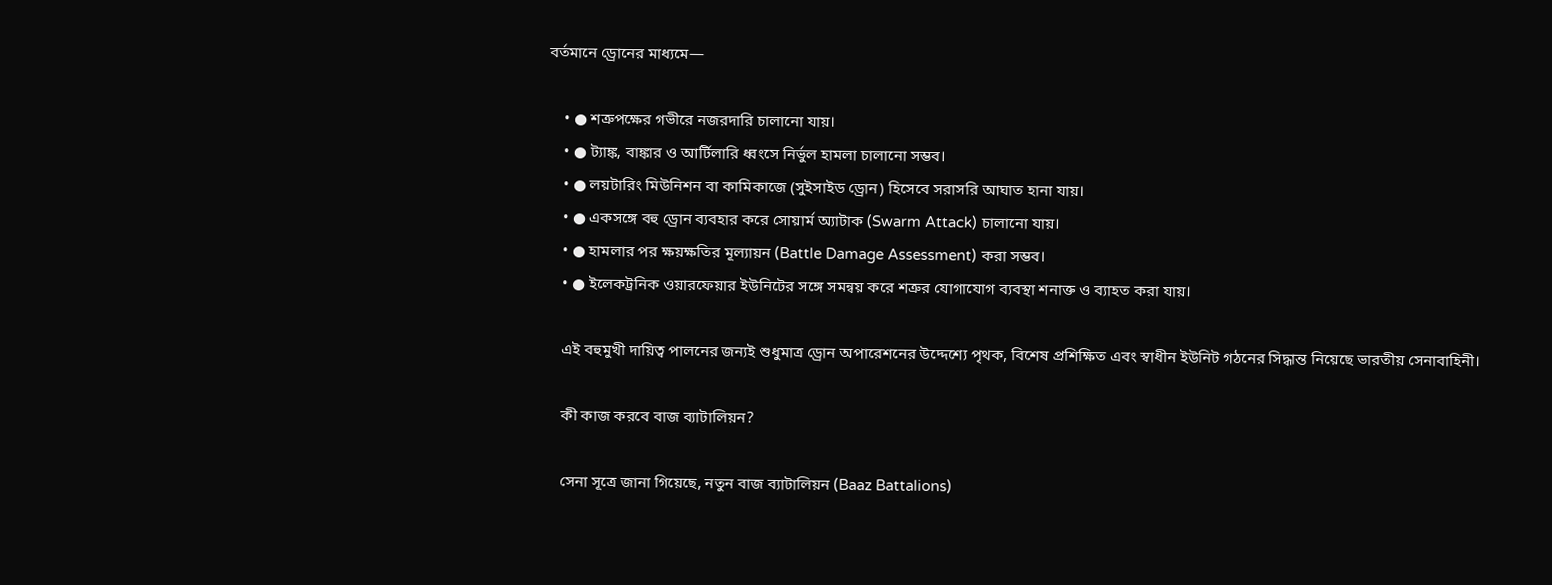বর্তমানে ড্রোনের মাধ্যমে—

    • ● শত্রুপক্ষের গভীরে নজরদারি চালানো যায়।
    • ● ট্যাঙ্ক, বাঙ্কার ও আর্টিলারি ধ্বংসে নির্ভুল হামলা চালানো সম্ভব।
    • ● লয়টারিং মিউনিশন বা কামিকাজে (সুইসাইড ড্রোন) হিসেবে সরাসরি আঘাত হানা যায়।
    • ● একসঙ্গে বহু ড্রোন ব্যবহার করে সোয়ার্ম অ্যাটাক (Swarm Attack) চালানো যায়।
    • ● হামলার পর ক্ষয়ক্ষতির মূল্যায়ন (Battle Damage Assessment) করা সম্ভব।
    • ● ইলেকট্রনিক ওয়ারফেয়ার ইউনিটের সঙ্গে সমন্বয় করে শত্রুর যোগাযোগ ব্যবস্থা শনাক্ত ও ব্যাহত করা যায়।

    এই বহুমুখী দায়িত্ব পালনের জন্যই শুধুমাত্র ড্রোন অপারেশনের উদ্দেশ্যে পৃথক, বিশেষ প্রশিক্ষিত এবং স্বাধীন ইউনিট গঠনের সিদ্ধান্ত নিয়েছে ভারতীয় সেনাবাহিনী।

    কী কাজ করবে বাজ ব্যাটালিয়ন?

    সেনা সূত্রে জানা গিয়েছে, নতুন বাজ ব্যাটালিয়ন (Baaz Battalions)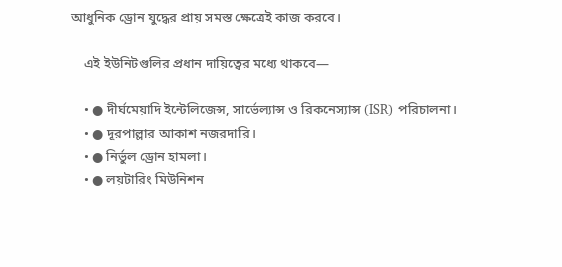আধুনিক ড্রোন যুদ্ধের প্রায় সমস্ত ক্ষেত্রেই কাজ করবে।

    এই ইউনিটগুলির প্রধান দায়িত্বের মধ্যে থাকবে—

    • ● দীর্ঘমেয়াদি ইন্টেলিজেন্স, সার্ভেল্যান্স ও রিকনেস্যান্স (ISR) পরিচালনা।
    • ● দূরপাল্লার আকাশ নজরদারি।
    • ● নির্ভুল ড্রোন হামলা।
    • ● লয়টারিং মিউনিশন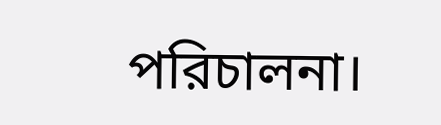পরিচালনা।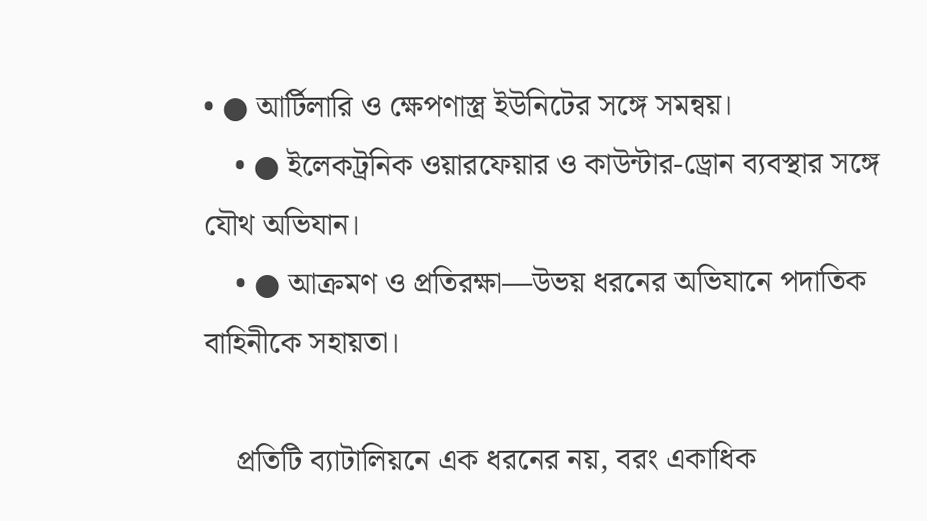• ● আর্টিলারি ও ক্ষেপণাস্ত্র ইউনিটের সঙ্গে সমন্বয়।
    • ● ইলেকট্রনিক ওয়ারফেয়ার ও কাউন্টার-ড্রোন ব্যবস্থার সঙ্গে যৌথ অভিযান।
    • ● আক্রমণ ও প্রতিরক্ষা—উভয় ধরনের অভিযানে পদাতিক বাহিনীকে সহায়তা।

    প্রতিটি ব্যাটালিয়নে এক ধরনের নয়, বরং একাধিক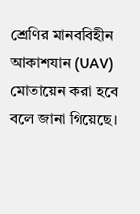শ্রেণির মানববিহীন আকাশযান (UAV) মোতায়েন করা হবে বলে জানা গিয়েছে।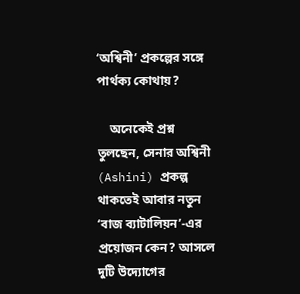‘অশ্বিনী’ প্রকল্পের সঙ্গে পার্থক্য কোথায়?

    অনেকেই প্রশ্ন তুলছেন, সেনার অশ্বিনী (Ashini) প্রকল্প থাকতেই আবার নতুন ‘বাজ ব্যাটালিয়ন’-এর প্রয়োজন কেন? আসলে দুটি উদ্যোগের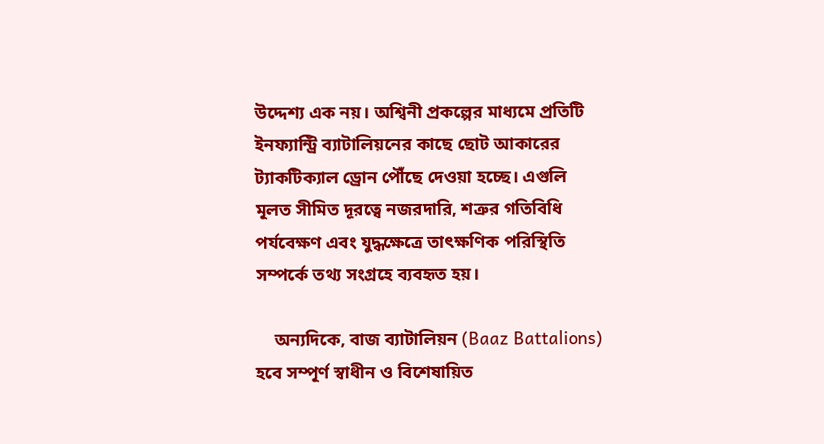উদ্দেশ্য এক নয়। অশ্বিনী প্রকল্পের মাধ্যমে প্রতিটি ইনফ্যান্ট্রি ব্যাটালিয়নের কাছে ছোট আকারের ট্যাকটিক্যাল ড্রোন পৌঁছে দেওয়া হচ্ছে। এগুলি মূলত সীমিত দূরত্বে নজরদারি, শত্রুর গতিবিধি পর্যবেক্ষণ এবং যুদ্ধক্ষেত্রে তাৎক্ষণিক পরিস্থিতি সম্পর্কে তথ্য সংগ্রহে ব্যবহৃত হয়।

    অন্যদিকে, বাজ ব্যাটালিয়ন (Baaz Battalions) হবে সম্পূর্ণ স্বাধীন ও বিশেষায়িত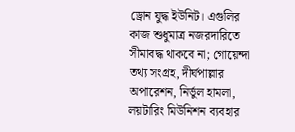ড্রোন যুদ্ধ ইউনিট। এগুলির কাজ শুধুমাত্র নজরদারিতে সীমাবদ্ধ থাকবে না; গোয়েন্দা তথ্য সংগ্রহ, দীর্ঘপাল্লার অপারেশন, নির্ভুল হামলা, লয়টারিং মিউনিশন ব্যবহার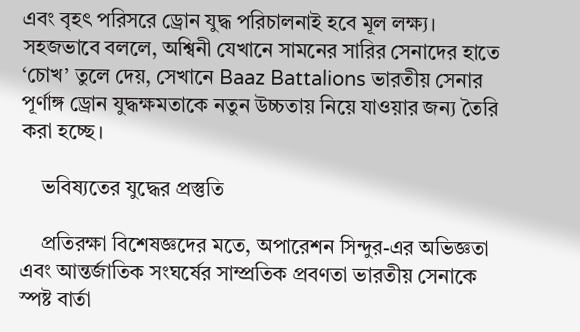এবং বৃহৎ পরিসরে ড্রোন যুদ্ধ পরিচালনাই হবে মূল লক্ষ্য। সহজভাবে বললে, অশ্বিনী যেখানে সামনের সারির সেনাদের হাতে ‘চোখ’ তুলে দেয়, সেখানে Baaz Battalions ভারতীয় সেনার পূর্ণাঙ্গ ড্রোন যুদ্ধক্ষমতাকে নতুন উচ্চতায় নিয়ে যাওয়ার জন্য তৈরি করা হচ্ছে।

    ভবিষ্যতের যুদ্ধের প্রস্তুতি

    প্রতিরক্ষা বিশেষজ্ঞদের মতে, অপারেশন সিন্দুর-এর অভিজ্ঞতা এবং আন্তর্জাতিক সংঘর্ষের সাম্প্রতিক প্রবণতা ভারতীয় সেনাকে স্পষ্ট বার্তা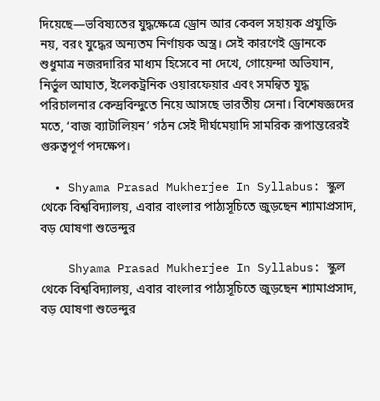দিয়েছে—ভবিষ্যতের যুদ্ধক্ষেত্রে ড্রোন আর কেবল সহায়ক প্রযুক্তি নয়, বরং যুদ্ধের অন্যতম নির্ণায়ক অস্ত্র। সেই কারণেই ড্রোনকে শুধুমাত্র নজরদারির মাধ্যম হিসেবে না দেখে, গোয়েন্দা অভিযান, নির্ভুল আঘাত, ইলেকট্রনিক ওয়ারফেয়ার এবং সমন্বিত যুদ্ধ পরিচালনার কেন্দ্রবিন্দুতে নিয়ে আসছে ভারতীয় সেনা। বিশেষজ্ঞদের মতে, ‘বাজ ব্যাটালিয়ন’ গঠন সেই দীর্ঘমেয়াদি সামরিক রূপান্তরেরই গুরুত্বপূর্ণ পদক্ষেপ।

  • Shyama Prasad Mukherjee In Syllabus: স্কুল থেকে বিশ্ববিদ্যালয়, এবার বাংলার পাঠ্যসূচিতে জুড়ছেন শ্যামাপ্রসাদ, বড় ঘোষণা শুভেন্দুর

    Shyama Prasad Mukherjee In Syllabus: স্কুল থেকে বিশ্ববিদ্যালয়, এবার বাংলার পাঠ্যসূচিতে জুড়ছেন শ্যামাপ্রসাদ, বড় ঘোষণা শুভেন্দুর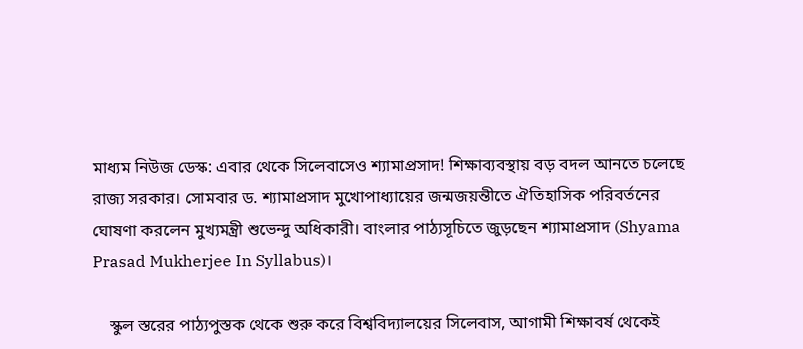মাধ্যম নিউজ ডেস্ক: এবার থেকে সিলেবাসেও শ্যামাপ্রসাদ! শিক্ষাব্যবস্থায় বড় বদল আনতে চলেছে রাজ্য সরকার। সোমবার ড. শ্যামাপ্রসাদ মুখোপাধ্যায়ের জন্মজয়ন্তীতে ঐতিহাসিক পরিবর্তনের ঘোষণা করলেন মুখ্যমন্ত্রী শুভেন্দু অধিকারী। বাংলার পাঠ্যসূচিতে জুড়ছেন শ্যামাপ্রসাদ (Shyama Prasad Mukherjee In Syllabus)।

    স্কুল স্তরের পাঠ্যপুস্তক থেকে শুরু করে বিশ্ববিদ্যালয়ের সিলেবাস, আগামী শিক্ষাবর্ষ থেকেই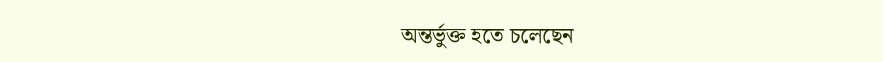অন্তর্ভুক্ত হতে চলেছেন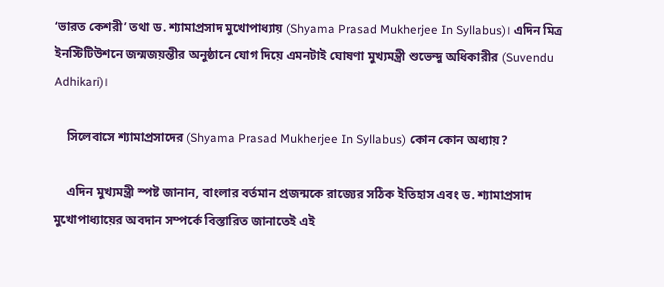‘ভারত কেশরী’ তথা ড. শ্যামাপ্রসাদ মুখোপাধ্যায় (Shyama Prasad Mukherjee In Syllabus)। এদিন মিত্র ইনস্টিটিউশনে জন্মজয়ন্তীর অনুষ্ঠানে যোগ দিয়ে এমনটাই ঘোষণা মুখ্যমন্ত্রী শুভেন্দু অধিকারীর (Suvendu Adhikari)।

    সিলেবাসে শ্যামাপ্রসাদের (Shyama Prasad Mukherjee In Syllabus) কোন কোন অধ্যায়?

    এদিন মুখ্যমন্ত্রী স্পষ্ট জানান, বাংলার বর্তমান প্রজন্মকে রাজ্যের সঠিক ইতিহাস এবং ড. শ্যামাপ্রসাদ মুখোপাধ্যায়ের অবদান সম্পর্কে বিস্তারিত জানাতেই এই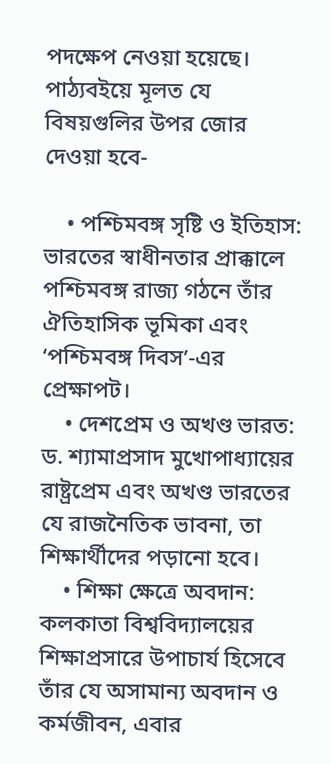পদক্ষেপ নেওয়া হয়েছে। পাঠ্যবইয়ে মূলত যে বিষয়গুলির উপর জোর দেওয়া হবে-

    • পশ্চিমবঙ্গ সৃষ্টি ও ইতিহাস: ভারতের স্বাধীনতার প্রাক্কালে পশ্চিমবঙ্গ রাজ্য গঠনে তাঁর ঐতিহাসিক ভূমিকা এবং ‘পশ্চিমবঙ্গ দিবস’-এর প্রেক্ষাপট।
    • দেশপ্রেম ও অখণ্ড ভারত: ড. শ্যামাপ্রসাদ মুখোপাধ্যায়ের রাষ্ট্রপ্রেম এবং অখণ্ড ভারতের যে রাজনৈতিক ভাবনা, তা শিক্ষার্থীদের পড়ানো হবে।
    • শিক্ষা ক্ষেত্রে অবদান: কলকাতা বিশ্ববিদ্যালয়ের শিক্ষাপ্রসারে উপাচার্য হিসেবে তাঁর যে অসামান্য অবদান ও কর্মজীবন, এবার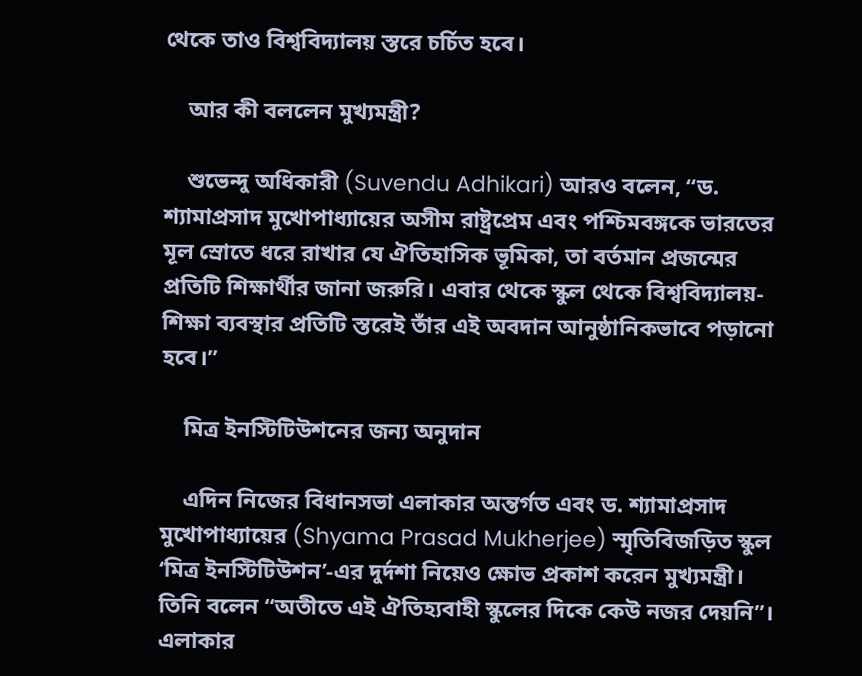থেকে তাও বিশ্ববিদ্যালয় স্তরে চর্চিত হবে।

    আর কী বললেন মুখ্যমন্ত্রী?

    শুভেন্দু অধিকারী (Suvendu Adhikari) আরও বলেন, “ড. শ্যামাপ্রসাদ মুখোপাধ্যায়ের অসীম রাষ্ট্রপ্রেম এবং পশ্চিমবঙ্গকে ভারতের মূল স্রোতে ধরে রাখার যে ঐতিহাসিক ভূমিকা, তা বর্তমান প্রজন্মের প্রতিটি শিক্ষার্থীর জানা জরুরি। এবার থেকে স্কুল থেকে বিশ্ববিদ্যালয়-শিক্ষা ব্যবস্থার প্রতিটি স্তরেই তাঁর এই অবদান আনুষ্ঠানিকভাবে পড়ানো হবে।”

    মিত্র ইনস্টিটিউশনের জন্য অনুদান

    এদিন নিজের বিধানসভা এলাকার অন্তর্গত এবং ড. শ্যামাপ্রসাদ মুখোপাধ্যায়ের (Shyama Prasad Mukherjee) স্মৃতিবিজড়িত স্কুল ‘মিত্র ইনস্টিটিউশন’-এর দুর্দশা নিয়েও ক্ষোভ প্রকাশ করেন মুখ্যমন্ত্রী। তিনি বলেন “অতীতে এই ঐতিহ্যবাহী স্কুলের দিকে কেউ নজর দেয়নি”। এলাকার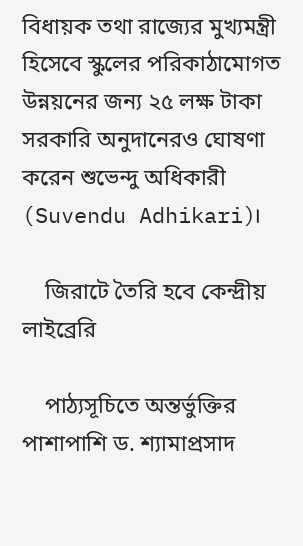বিধায়ক তথা রাজ্যের মুখ্যমন্ত্রী হিসেবে স্কুলের পরিকাঠামোগত উন্নয়নের জন্য ২৫ লক্ষ টাকা সরকারি অনুদানেরও ঘোষণা করেন শুভেন্দু অধিকারী (Suvendu Adhikari)।

    জিরাটে তৈরি হবে কেন্দ্রীয় লাইব্রেরি

    পাঠ্যসূচিতে অন্তর্ভুক্তির পাশাপাশি ড. শ্যামাপ্রসাদ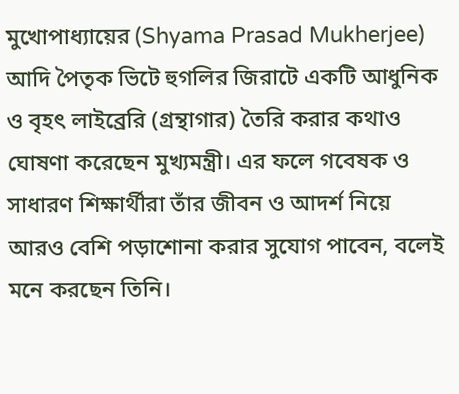মুখোপাধ্যায়ের (Shyama Prasad Mukherjee) আদি পৈতৃক ভিটে হুগলির জিরাটে একটি আধুনিক ও বৃহৎ লাইব্রেরি (গ্রন্থাগার) তৈরি করার কথাও ঘোষণা করেছেন মুখ্যমন্ত্রী। এর ফলে গবেষক ও সাধারণ শিক্ষার্থীরা তাঁর জীবন ও আদর্শ নিয়ে আরও বেশি পড়াশোনা করার সুযোগ পাবেন, বলেই মনে করছেন তিনি।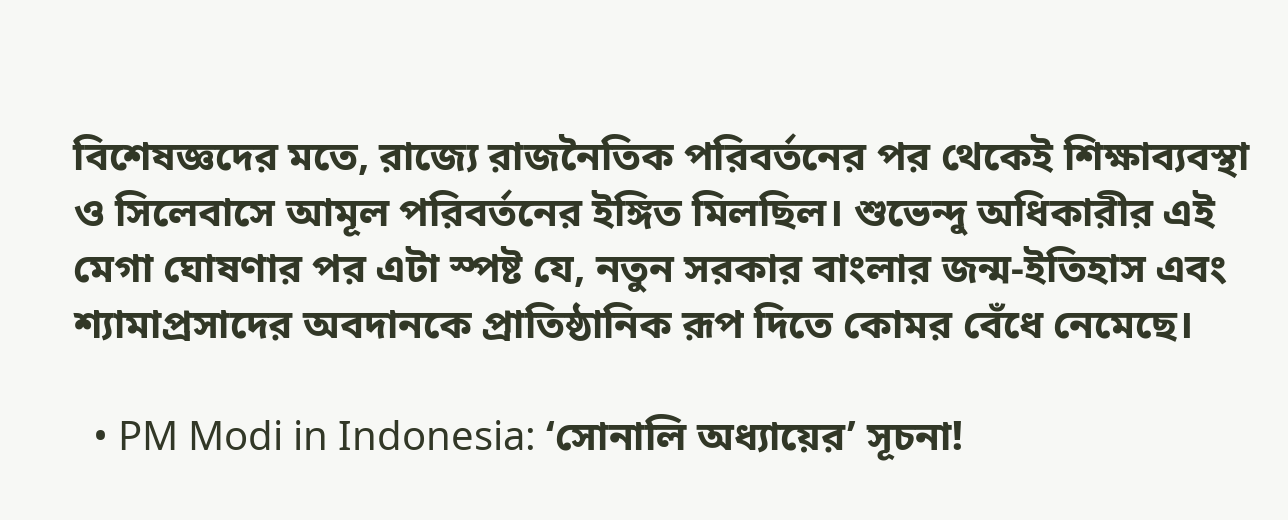বিশেষজ্ঞদের মতে, রাজ্যে রাজনৈতিক পরিবর্তনের পর থেকেই শিক্ষাব্যবস্থা ও সিলেবাসে আমূল পরিবর্তনের ইঙ্গিত মিলছিল। শুভেন্দু অধিকারীর এই মেগা ঘোষণার পর এটা স্পষ্ট যে, নতুন সরকার বাংলার জন্ম-ইতিহাস এবং শ্যামাপ্রসাদের অবদানকে প্রাতিষ্ঠানিক রূপ দিতে কোমর বেঁধে নেমেছে।

  • PM Modi in Indonesia: ‘সোনালি অধ্যায়ের’ সূচনা!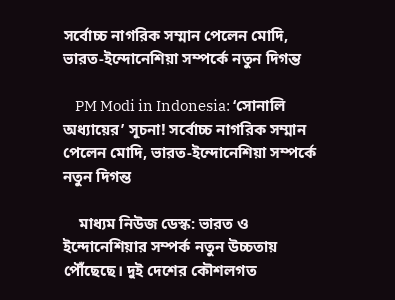সর্বোচ্চ নাগরিক সম্মান পেলেন মোদি, ভারত-ইন্দোনেশিয়া সম্পর্কে নতুন দিগন্ত

    PM Modi in Indonesia: ‘সোনালি অধ্যায়ের’ সূচনা! সর্বোচ্চ নাগরিক সম্মান পেলেন মোদি, ভারত-ইন্দোনেশিয়া সম্পর্কে নতুন দিগন্ত

    মাধ্যম নিউজ ডেস্ক: ভারত ও ইন্দোনেশিয়ার সম্পর্ক নতুন উচ্চতায় পৌঁছেছে। দুই দেশের কৌশলগত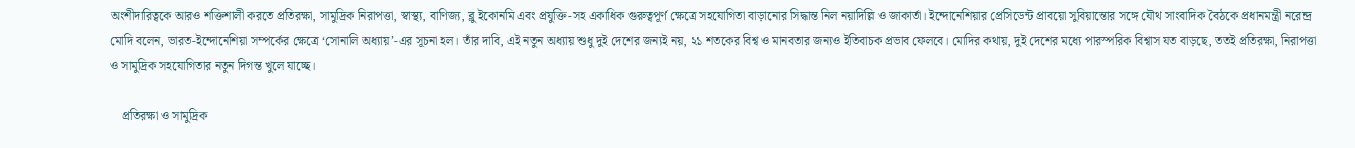অংশীদারিত্বকে আরও শক্তিশালী করতে প্রতিরক্ষা, সামুদ্রিক নিরাপত্তা, স্বাস্থ্য, বাণিজ্য, ব্লু ইকোনমি এবং প্রযুক্তি-সহ একাধিক গুরুত্বপূর্ণ ক্ষেত্রে সহযোগিতা বাড়ানোর সিদ্ধান্ত নিল নয়াদিল্লি ও জাকার্তা। ইন্দোনেশিয়ার প্রেসিডেন্ট প্রাবয়ো সুবিয়ান্তোর সঙ্গে যৌথ সাংবাদিক বৈঠকে প্রধানমন্ত্রী নরেন্দ্র মোদি বলেন, ভারত-ইন্দোনেশিয়া সম্পর্কের ক্ষেত্রে ‘সোনালি অধ্যায়’-এর সূচনা হল। তাঁর দাবি, এই নতুন অধ্যায় শুধু দুই দেশের জন্যই নয়, ২১ শতকের বিশ্ব ও মানবতার জন্যও ইতিবাচক প্রভাব ফেলবে। মোদির কথায়, দুই দেশের মধ্যে পারস্পরিক বিশ্বাস যত বাড়ছে, ততই প্রতিরক্ষা, নিরাপত্তা ও সামুদ্রিক সহযোগিতার নতুন দিগন্ত খুলে যাচ্ছে।

    প্রতিরক্ষা ও সামুদ্রিক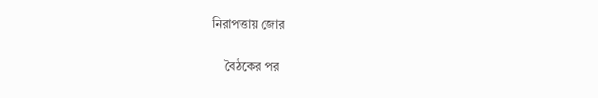নিরাপত্তায় জোর

    বৈঠকের পর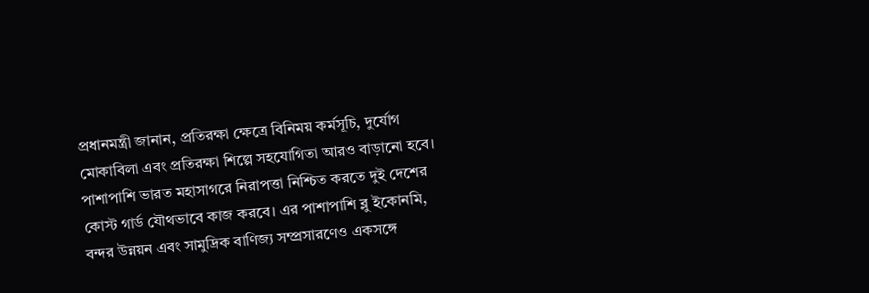প্রধানমন্ত্রী জানান, প্রতিরক্ষা ক্ষেত্রে বিনিময় কর্মসূচি, দুর্যোগ মোকাবিলা এবং প্রতিরক্ষা শিল্পে সহযোগিতা আরও বাড়ানো হবে। পাশাপাশি ভারত মহাসাগরে নিরাপত্তা নিশ্চিত করতে দুই দেশের কোস্ট গার্ড যৌথভাবে কাজ করবে। এর পাশাপাশি ব্লু ইকোনমি, বন্দর উন্নয়ন এবং সামুদ্রিক বাণিজ্য সম্প্রসারণেও একসঙ্গে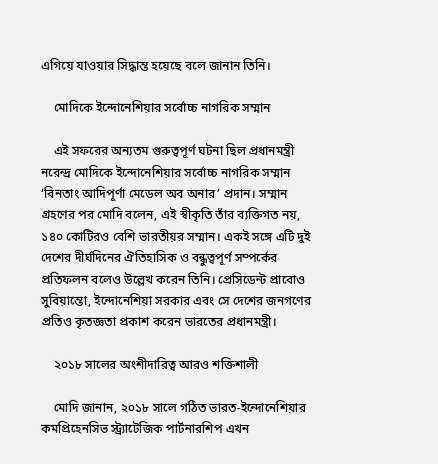এগিয়ে যাওয়ার সিদ্ধান্ত হয়েছে বলে জানান তিনি।

    মোদিকে ইন্দোনেশিয়ার সর্বোচ্চ নাগরিক সম্মান

    এই সফরের অন্যতম গুরুত্বপূর্ণ ঘটনা ছিল প্রধানমন্ত্রী নরেন্দ্র মোদিকে ইন্দোনেশিয়ার সর্বোচ্চ নাগরিক সম্মান ‘বিনতাং আদিপূর্ণা মেডেল অব অনার’ প্রদান। সম্মান গ্রহণের পর মোদি বলেন, এই স্বীকৃতি তাঁর ব্যক্তিগত নয়, ১৪০ কোটিরও বেশি ভারতীয়র সম্মান। একই সঙ্গে এটি দুই দেশের দীর্ঘদিনের ঐতিহাসিক ও বন্ধুত্বপূর্ণ সম্পর্কের প্রতিফলন বলেও উল্লেখ করেন তিনি। প্রেসিডেন্ট প্রাবোও সুবিয়ান্তো, ইন্দোনেশিয়া সরকার এবং সে দেশের জনগণের প্রতিও কৃতজ্ঞতা প্রকাশ করেন ভারতের প্রধানমন্ত্রী।

    ২০১৮ সালের অংশীদারিত্ব আরও শক্তিশালী

    মোদি জানান, ২০১৮ সালে গঠিত ভারত-ইন্দোনেশিয়ার কমপ্রিহেনসিভ স্ট্র্যাটেজিক পার্টনারশিপ এখন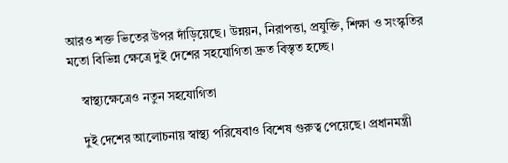আরও শক্ত ভিতের উপর দাঁড়িয়েছে। উন্নয়ন, নিরাপত্তা, প্রযুক্তি, শিক্ষা ও সংস্কৃতির মতো বিভিন্ন ক্ষেত্রে দুই দেশের সহযোগিতা দ্রুত বিস্তৃত হচ্ছে।

    স্বাস্থ্যক্ষেত্রেও নতুন সহযোগিতা

    দুই দেশের আলোচনায় স্বাস্থ্য পরিষেবাও বিশেষ গুরুত্ব পেয়েছে। প্রধানমন্ত্রী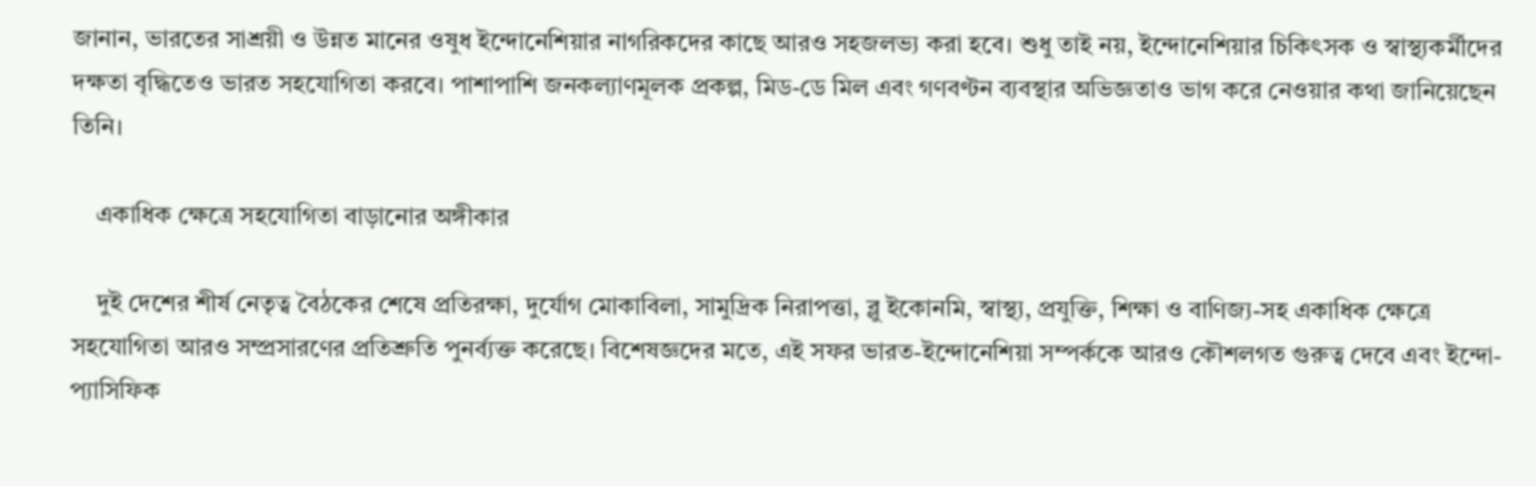জানান, ভারতের সাশ্রয়ী ও উন্নত মানের ওষুধ ইন্দোনেশিয়ার নাগরিকদের কাছে আরও সহজলভ্য করা হবে। শুধু তাই নয়, ইন্দোনেশিয়ার চিকিৎসক ও স্বাস্থ্যকর্মীদের দক্ষতা বৃদ্ধিতেও ভারত সহযোগিতা করবে। পাশাপাশি জনকল্যাণমূলক প্রকল্প, মিড-ডে মিল এবং গণবণ্টন ব্যবস্থার অভিজ্ঞতাও ভাগ করে নেওয়ার কথা জানিয়েছেন তিনি।

    একাধিক ক্ষেত্রে সহযোগিতা বাড়ানোর অঙ্গীকার

    দুই দেশের শীর্ষ নেতৃত্ব বৈঠকের শেষে প্রতিরক্ষা, দুর্যোগ মোকাবিলা, সামুদ্রিক নিরাপত্তা, ব্লু ইকোনমি, স্বাস্থ্য, প্রযুক্তি, শিক্ষা ও বাণিজ্য-সহ একাধিক ক্ষেত্রে সহযোগিতা আরও সম্প্রসারণের প্রতিশ্রুতি পুনর্ব্যক্ত করেছে। বিশেষজ্ঞদের মতে, এই সফর ভারত-ইন্দোনেশিয়া সম্পর্ককে আরও কৌশলগত গুরুত্ব দেবে এবং ইন্দো-প্যাসিফিক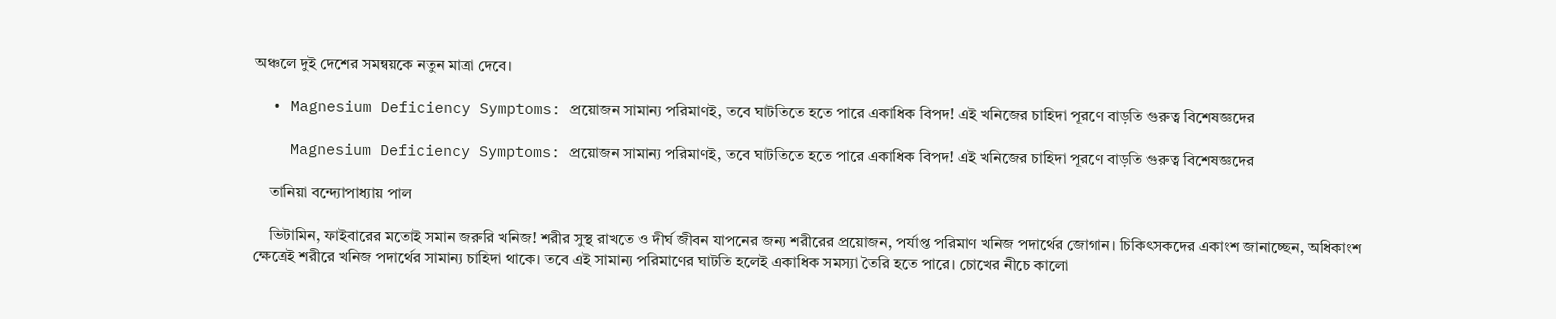অঞ্চলে দুই দেশের সমন্বয়কে নতুন মাত্রা দেবে।

  • Magnesium Deficiency Symptoms: প্রয়োজন সামান্য পরিমাণই, তবে ঘাটতিতে হতে পারে একাধিক বিপদ! এই খনিজের চাহিদা পূরণে বাড়তি গুরুত্ব বিশেষজ্ঞদের

    Magnesium Deficiency Symptoms: প্রয়োজন সামান্য পরিমাণই, তবে ঘাটতিতে হতে পারে একাধিক বিপদ! এই খনিজের চাহিদা পূরণে বাড়তি গুরুত্ব বিশেষজ্ঞদের

    তানিয়া বন্দ্যোপাধ্যায় পাল

    ভিটামিন, ফাইবারের মতোই সমান জরুরি খনিজ! শরীর সুস্থ রাখতে ও দীর্ঘ জীবন যাপনের জন্য শরীরের প্রয়োজন, পর্যাপ্ত পরিমাণ খনিজ পদার্থের জোগান। চিকিৎসকদের একাংশ জানাচ্ছেন, অধিকাংশ ক্ষেত্রেই শরীরে খনিজ পদার্থের সামান্য চাহিদা থাকে। তবে এই সামান্য পরিমাণের ঘাটতি হলেই একাধিক সমস্যা তৈরি হতে পারে। চোখের নীচে কালো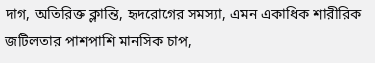দাগ, অতিরিক্ত ক্লান্তি, হৃদরোগের সমস্যা, এমন একাধিক শারীরিক জটিলতার পাশপাশি মানসিক চাপ,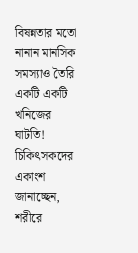বিষন্নতার মতো নানান মানসিক সমস্যাও তৈরি একটি একটি খনিজের ঘাটতি! চিকিৎসকদের একাংশ জানাচ্ছেন, শরীরে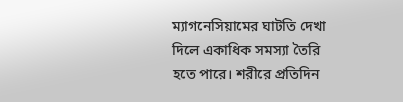ম্যাগনেসিয়ামের ঘাটতি দেখা দিলে একাধিক সমস্যা তৈরি হতে পারে। শরীরে প্রতিদিন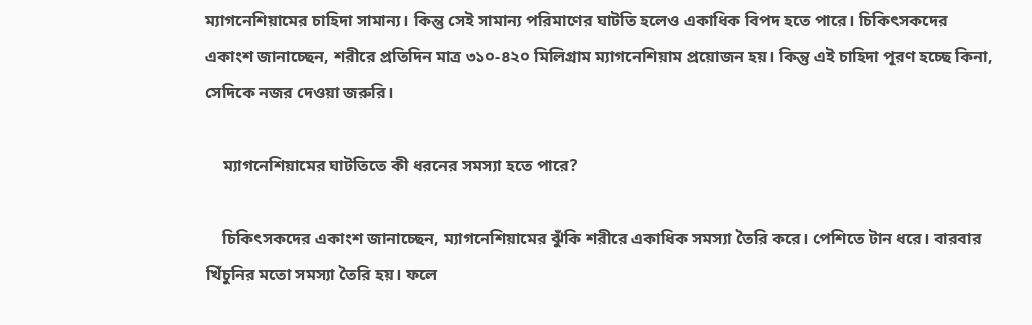ম্যাগনেশিয়ামের চাহিদা সামান্য। কিন্তু সেই সামান্য পরিমাণের ঘাটতি হলেও একাধিক বিপদ হতে পারে। চিকিৎসকদের একাংশ জানাচ্ছেন, শরীরে প্রতিদিন মাত্র ৩১০-৪২০ মিলিগ্রাম ম্যাগনেশিয়াম প্রয়োজন হয়। কিন্তু এই চাহিদা পূরণ হচ্ছে কিনা, সেদিকে নজর দেওয়া জরুরি।

    ম্যাগনেশিয়ামের ঘাটতিতে কী ধরনের সমস্যা হতে পারে?

    চিকিৎসকদের একাংশ জানাচ্ছেন, ম্যাগনেশিয়ামের ঝুঁকি শরীরে একাধিক সমস্যা তৈরি করে‌। পেশিতে টান ধরে। বারবার খিঁচুনির মতো সমস্যা তৈরি হয়। ফলে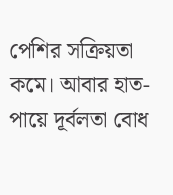পেশির সক্রিয়তা কমে। আবার হাত-পায়ে দূর্বলতা বোধ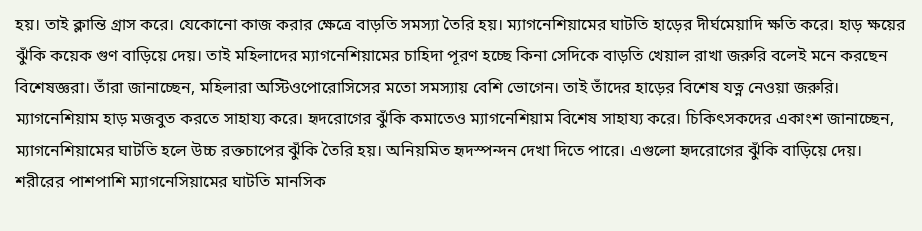হয়। তাই ক্লান্তি গ্রাস করে। যেকোনো কাজ করার ক্ষেত্রে বাড়তি সমস্যা তৈরি হয়। ম্যাগনেশিয়ামের ঘাটতি হাড়ের দীর্ঘমেয়াদি ক্ষতি করে। হাড় ক্ষয়ের ঝুঁকি কয়েক গুণ বাড়িয়ে দেয়। তাই মহিলাদের ম্যাগনেশিয়ামের চাহিদা পূরণ হচ্ছে কিনা সেদিকে বাড়তি খেয়াল রাখা জরুরি বলেই মনে করছেন বিশেষজ্ঞরা। তাঁরা জানাচ্ছেন, মহিলারা অস্টিওপোরোসিসের মতো সমস্যায় বেশি ভোগেন। তাই তাঁদের হাড়ের বিশেষ যত্ন নেওয়া জরুরি। ম্যাগনেশিয়াম হাড় মজবুত করতে সাহায্য করে। হৃদরোগের ঝুঁকি কমাতেও ম্যাগনেশিয়াম বিশেষ সাহায্য করে। চিকিৎসকদের একাংশ জানাচ্ছেন, ম্যাগনেশিয়ামের ঘাটতি হলে উচ্চ রক্তচাপের ঝুঁকি তৈরি হয়। অনিয়মিত হৃদস্পন্দন দেখা দিতে পারে। এগুলো হৃদরোগের ঝুঁকি বাড়িয়ে দেয়। শরীরের পাশপাশি ম্যাগনেসিয়ামের ঘাটতি মানসিক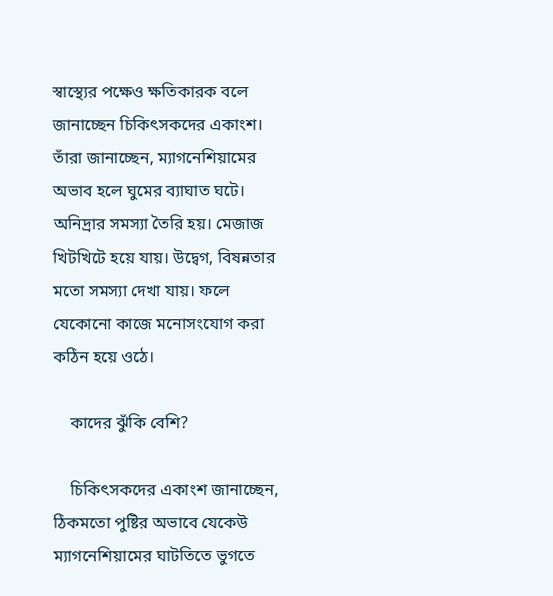স্বাস্থ্যের পক্ষেও ক্ষতিকারক বলে জানাচ্ছেন চিকিৎসকদের একাংশ। তাঁরা জানাচ্ছেন, ম্যাগনেশিয়ামের অভাব হলে ঘুমের ব্যাঘাত ঘটে। অনিদ্রার সমস্যা তৈরি হয়। মেজাজ খিটখিটে হয়ে যায়। উদ্বেগ, বিষন্নতার মতো সমস্যা দেখা যায়। ফলে যেকোনো কাজে মনোসংযোগ করা কঠিন হয়ে ওঠে।

    কাদের ঝুঁকি বেশি?

    চিকিৎসকদের একাংশ জানাচ্ছেন, ঠিকমতো পুষ্টির অভাবে যেকেউ ম্যাগনেশিয়ামের ঘাটতিতে ভুগতে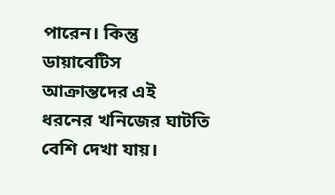পারেন। কিন্তু ডায়াবেটিস আক্রান্তদের এই ধরনের খনিজের ঘাটতি বেশি দেখা যায়।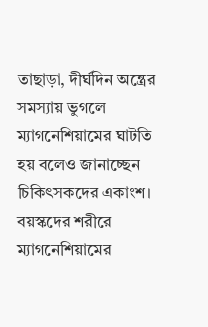তাছাড়া, দীর্ঘদিন অন্ত্রের সমস্যায় ভুগলে ম্যাগনেশিয়ামের ঘাটতি হয় বলেও জানাচ্ছেন চিকিৎসকদের একাংশ। বয়স্কদের শরীরে ম্যাগনেশিয়ামের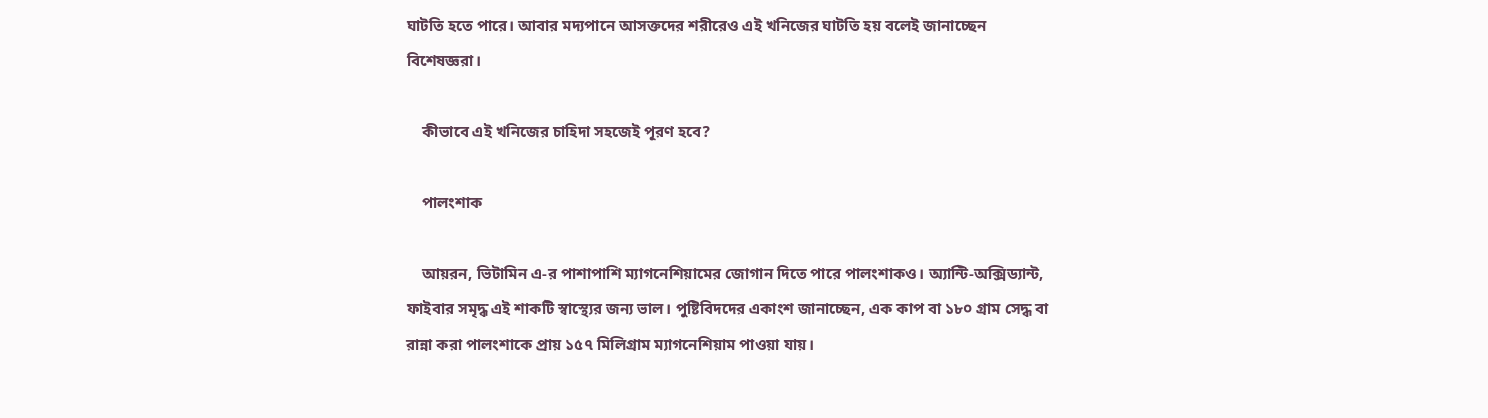ঘাটতি হতে পারে। আবার মদ্যপানে আসক্তদের শরীরেও এই খনিজের ঘাটতি হয় বলেই জানাচ্ছেন বিশেষজ্ঞরা।

    কীভাবে এই খনিজের চাহিদা সহজেই পূরণ হবে?

    পালংশাক

    আয়রন, ভিটামিন এ-র পাশাপাশি ম্যাগনেশিয়ামের জোগান দিতে পারে পালংশাকও। অ্যান্টি-অক্সিড্যান্ট, ফাইবার সমৃদ্ধ এই শাকটি স্বাস্থ্যের জন্য ভাল। পুষ্টিবিদদের একাংশ জানাচ্ছেন, এক কাপ বা ১৮০ গ্রাম সেদ্ধ বা রান্না করা পালংশাকে প্রায় ১৫৭ মিলিগ্রাম ম্যাগনেশিয়াম পাওয়া যায়।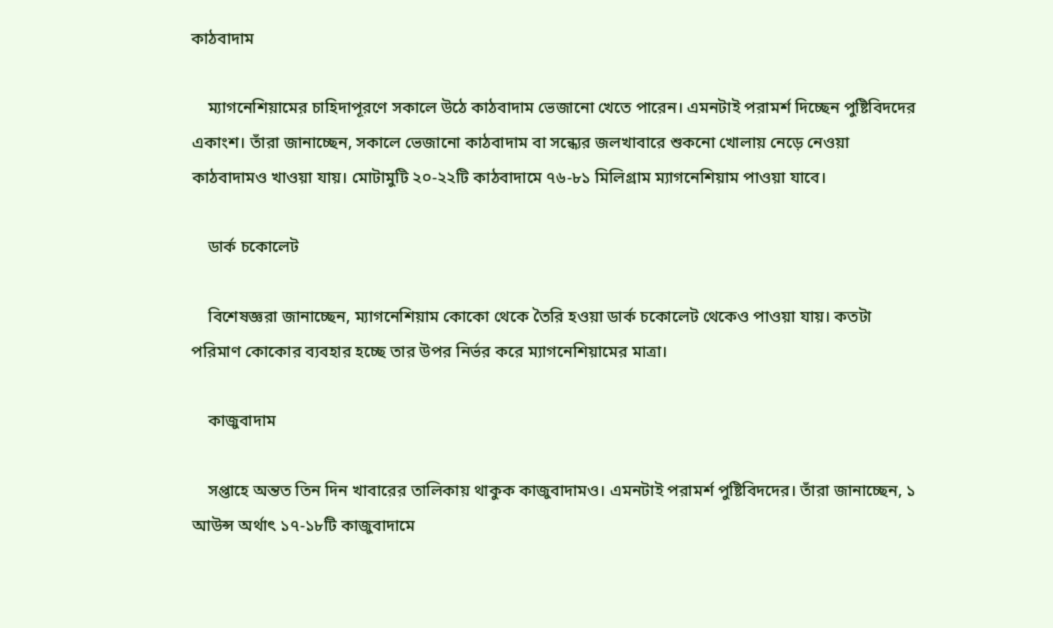কাঠবাদাম

    ম্যাগনেশিয়ামের চাহিদাপূরণে সকালে উঠে কাঠবাদাম ভেজানো খেতে পারেন। এমনটাই পরামর্শ দিচ্ছেন পুষ্টিবিদদের একাংশ। তাঁরা জানাচ্ছেন, সকালে ভেজানো কাঠবাদাম বা সন্ধ্যের জলখাবারে শুকনো খোলায় নেড়ে নেওয়া কাঠবাদামও খাওয়া যায়। মোটামুটি ২০-২২টি কাঠবাদামে ৭৬-৮১ মিলিগ্রাম ম্যাগনেশিয়াম পাওয়া যাবে।

    ডার্ক চকোলেট

    বিশেষজ্ঞরা জানাচ্ছেন, ম্যাগনেশিয়াম কোকো থেকে তৈরি হওয়া ডার্ক চকোলেট থেকেও পাওয়া যায়। কতটা পরিমাণ কোকোর ব্যবহার হচ্ছে তার উপর নির্ভর করে ম্যাগনেশিয়ামের মাত্রা।

    কাজুবাদাম

    সপ্তাহে অন্তত তিন দিন খাবারের তালিকায় থাকুক কাজুবাদামও। এমনটাই পরামর্শ পুষ্টিবিদদের। তাঁরা জানাচ্ছেন, ১ আউন্স অর্থাৎ ১৭-১৮টি কাজুবাদামে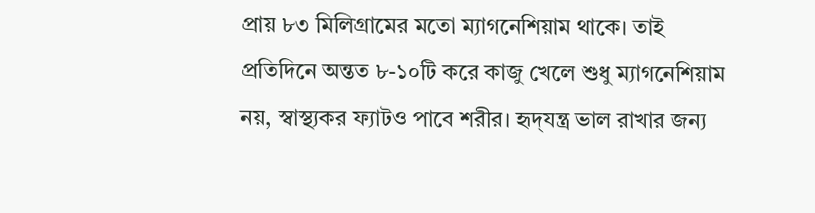প্রায় ৮৩ মিলিগ্রামের মতো ম্যাগনেশিয়াম থাকে। তাই প্রতিদিনে অন্তত ৮-১০টি করে কাজু খেলে শুধু ম্যাগনেশিয়াম নয়, স্বাস্থ্যকর ফ্যাটও পাবে শরীর। হৃদ্‌যন্ত্র ভাল রাখার জন্য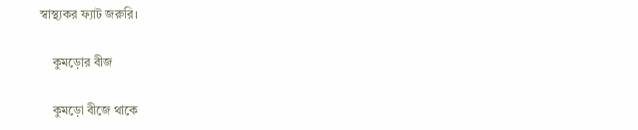স্বাস্থ্যকর ফ্যাট জরুরি।

    কুমড়োর বীজ

    কুমড়ো বীজে থাকে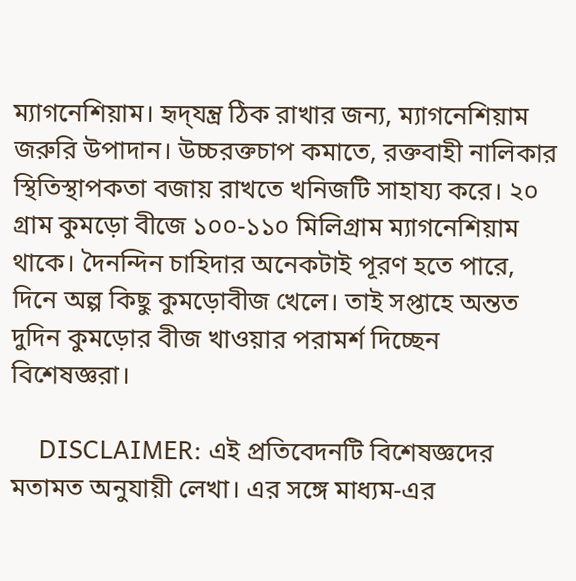ম্যাগনেশিয়াম। হৃদ্‌যন্ত্র ঠিক রাখার জন্য, ম্যাগনেশিয়াম জরুরি উপাদান। উচ্চরক্তচাপ কমাতে, রক্তবাহী নালিকার স্থিতিস্থাপকতা বজায় রাখতে খনিজটি সাহায্য করে। ২০ গ্রাম কুমড়ো বীজে ১০০-১১০ মিলিগ্রাম ম্যাগনেশিয়াম থাকে। দৈনন্দিন চাহিদার অনেকটাই পূরণ হতে পারে, দিনে অল্প কিছু কুমড়োবীজ খেলে। তাই সপ্তাহে অন্তত দুদিন কুমড়োর বীজ খাওয়ার পরামর্শ দিচ্ছেন বিশেষজ্ঞরা।

    DISCLAIMER: এই প্রতিবেদনটি বিশেষজ্ঞদের মতামত অনুযায়ী লেখা। এর সঙ্গে মাধ্যম-এর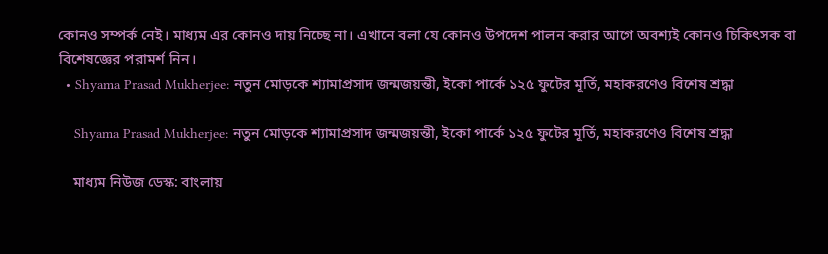কোনও সম্পর্ক নেই। মাধ্যম এর কোনও দায় নিচ্ছে না। এখানে বলা যে কোনও উপদেশ পালন করার আগে অবশ্যই কোনও চিকিৎসক বা বিশেষজ্ঞের পরামর্শ নিন।
  • Shyama Prasad Mukherjee: নতুন মোড়কে শ্যামাপ্রসাদ জন্মজয়ন্তী, ইকো পার্কে ১২৫ ফুটের মূর্তি, মহাকরণেও বিশেষ শ্রদ্ধা

    Shyama Prasad Mukherjee: নতুন মোড়কে শ্যামাপ্রসাদ জন্মজয়ন্তী, ইকো পার্কে ১২৫ ফুটের মূর্তি, মহাকরণেও বিশেষ শ্রদ্ধা

    মাধ্যম নিউজ ডেস্ক: বাংলায়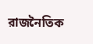রাজনৈতিক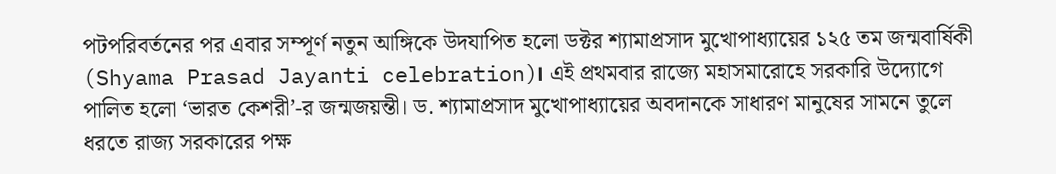পটপরিবর্তনের পর এবার সম্পূর্ণ নতুন আঙ্গিকে উদযাপিত হলো ডক্টর শ্যামাপ্রসাদ মুখোপাধ্যায়ের ১২৫ তম জন্মবার্ষিকী (Shyama Prasad Jayanti celebration)। এই প্রথমবার রাজ্যে মহাসমারোহে সরকারি উদ্যোগে পালিত হলো ‘ভারত কেশরী’-র জন্মজয়ন্তী। ড. শ্যামাপ্রসাদ মুখোপাধ্যায়ের অবদানকে সাধারণ মানুষের সামনে তুলে ধরতে রাজ্য সরকারের পক্ষ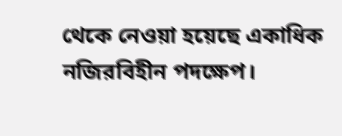থেকে নেওয়া হয়েছে একাধিক নজিরবিহীন পদক্ষেপ।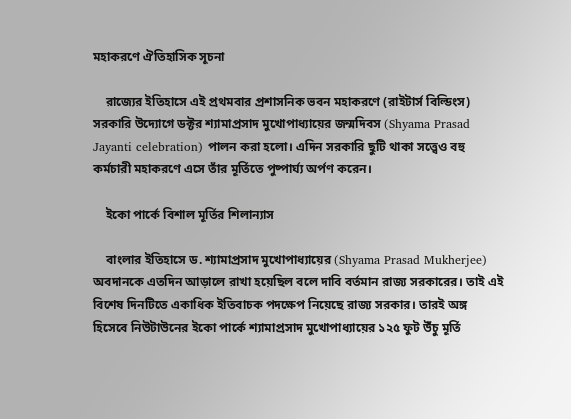মহাকরণে ঐতিহাসিক সূচনা

    রাজ্যের ইতিহাসে এই প্রথমবার প্রশাসনিক ভবন মহাকরণে (রাইটার্স বিল্ডিংস) সরকারি উদ্যোগে ডক্টর শ্যামাপ্রসাদ মুখোপাধ্যায়ের জন্মদিবস (Shyama Prasad Jayanti celebration) পালন করা হলো। এদিন সরকারি ছুটি থাকা সত্ত্বেও বহু কর্মচারী মহাকরণে এসে তাঁর মূর্তিতে পুষ্পার্ঘ্য অর্পণ করেন।

    ইকো পার্কে বিশাল মূর্তির শিলান্যাস

    বাংলার ইতিহাসে ড. শ্যামাপ্রসাদ মুখোপাধ্যায়ের (Shyama Prasad Mukherjee) অবদানকে এতদিন আড়ালে রাখা হয়েছিল বলে দাবি বর্তমান রাজ্য সরকারের। তাই এই বিশেষ দিনটিতে একাধিক ইতিবাচক পদক্ষেপ নিয়েছে রাজ্য সরকার। তারই অঙ্গ হিসেবে নিউটাউনের ইকো পার্কে শ্যামাপ্রসাদ মুখোপাধ্যায়ের ১২৫ ফুট উঁচু মূর্তি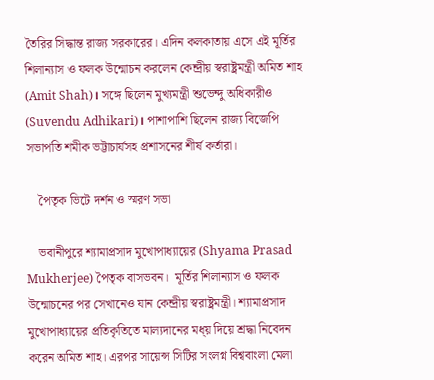তৈরির সিদ্ধান্ত রাজ্য সরকারের। এদিন কলকাতায় এসে এই মূর্তির শিলান্যাস ও ফলক উন্মোচন করলেন কেন্দ্রীয় স্বরাষ্ট্রমন্ত্রী অমিত শাহ (Amit Shah)। সঙ্গে ছিলেন মুখ্যমন্ত্রী শুভেন্দু অধিকারীও (Suvendu Adhikari)। পাশাপাশি ছিলেন রাজ্য বিজেপি সভাপতি শমীক ভট্টাচার্যসহ প্রশাসনের শীর্ষ কর্তারা।

    পৈতৃক ভিটে দর্শন ও স্মরণ সভা

    ভবানীপুরে শ্যামাপ্রসাদ মুখোপাধ্যায়ের (Shyama Prasad Mukherjee) পৈতৃক বাসভবন।  মূর্তির শিলান্যাস ও ফলক উন্মোচনের পর সেখানেও যান কেন্দ্রীয় স্বরাষ্ট্রমন্ত্রী। শ্যামাপ্রসাদ মুখোপাধ্যায়ের প্রতিকৃতিতে মাল্যদানের মধ্য় দিয়ে শ্রদ্ধা নিবেদন করেন অমিত শাহ। এরপর সায়েন্স সিটির সংলগ্ন বিশ্ববাংলা মেলা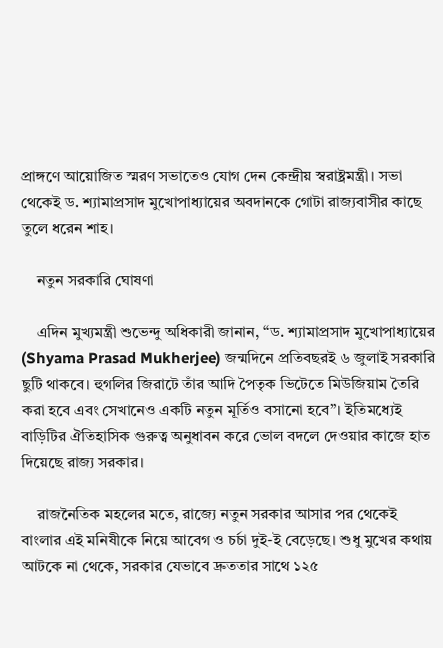প্রাঙ্গণে আয়োজিত স্মরণ সভাতেও যোগ দেন কেন্দ্রীয় স্বরাষ্ট্রমন্ত্রী। সভা থেকেই ড. শ্যামাপ্রসাদ মুখোপাধ্যায়ের অবদানকে গোটা রাজ্যবাসীর কাছে তুলে ধরেন শাহ।

    নতুন সরকারি ঘোষণা

    এদিন মুখ্যমন্ত্রী শুভেন্দু অধিকারী জানান, “ড. শ্যামাপ্রসাদ মুখোপাধ্যায়ের (Shyama Prasad Mukherjee) জন্মদিনে প্রতিবছরই ৬ জুলাই সরকারি ছুটি থাকবে। হুগলির জিরাটে তাঁর আদি পৈতৃক ভিটেতে মিউজিয়াম তৈরি করা হবে এবং সেখানেও একটি নতুন মূর্তিও বসানো হবে”। ইতিমধ্যেই বাড়িটির ঐতিহাসিক গুরুত্ব অনুধাবন করে ভোল বদলে দেওয়ার কাজে হাত দিয়েছে রাজ্য সরকার।

    রাজনৈতিক মহলের মতে, রাজ্যে নতুন সরকার আসার পর থেকেই বাংলার এই মনিষীকে নিয়ে আবেগ ও চর্চা দুই-ই বেড়েছে। শুধু মুখের কথায় আটকে না থেকে, সরকার যেভাবে দ্রুততার সাথে ১২৫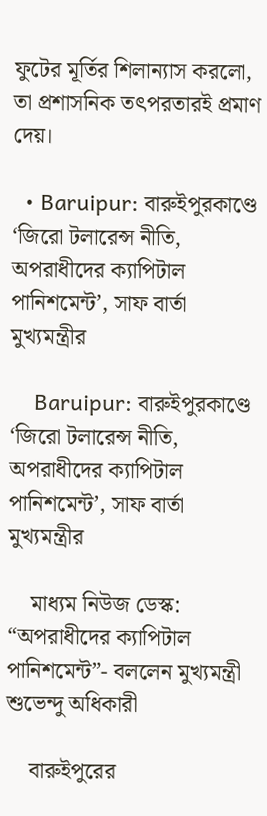ফুটের মূর্তির শিলান্যাস করলো, তা প্রশাসনিক তৎপরতারই প্রমাণ দেয়।

  • Baruipur: বারুইপুরকাণ্ডে ‘জিরো টলারেন্স নীতি, অপরাধীদের ক্যাপিটাল পানিশমেন্ট’, সাফ বার্তা মুখ্যমন্ত্রীর

    Baruipur: বারুইপুরকাণ্ডে ‘জিরো টলারেন্স নীতি, অপরাধীদের ক্যাপিটাল পানিশমেন্ট’, সাফ বার্তা মুখ্যমন্ত্রীর

    মাধ্যম নিউজ ডেস্ক: “অপরাধীদের ক্যাপিটাল পানিশমেন্ট”- বললেন মুখ্যমন্ত্রী শুভেন্দু অধিকারী

    বারুইপুরের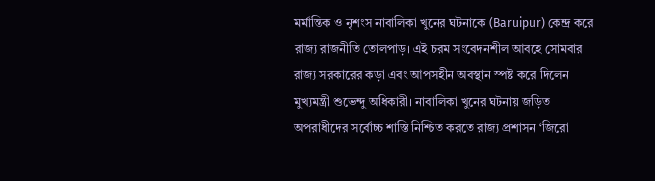মর্মান্তিক ও নৃশংস নাবালিকা খুনের ঘটনাকে (Baruipur) কেন্দ্র করে রাজ্য রাজনীতি তোলপাড়। এই চরম সংবেদনশীল আবহে সোমবার রাজ্য সরকারের কড়া এবং আপসহীন অবস্থান স্পষ্ট করে দিলেন মুখ্যমন্ত্রী শুভেন্দু অধিকারী। নাবালিকা খুনের ঘটনায় জড়িত অপরাধীদের সর্বোচ্চ শাস্তি নিশ্চিত করতে রাজ্য প্রশাসন ‘জিরো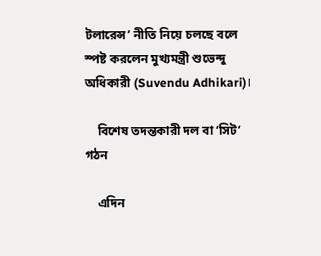টলারেন্স’ নীতি নিয়ে চলছে বলে স্পষ্ট করলেন মুখ্যমন্ত্রী শুভেন্দু অধিকারী (Suvendu Adhikari)।

    বিশেষ তদন্তকারী দল বা ‘সিট’ গঠন

    এদিন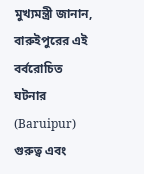মুখ্যমন্ত্রী জানান, বারুইপুরের এই বর্বরোচিত ঘটনার (Baruipur) গুরুত্ব এবং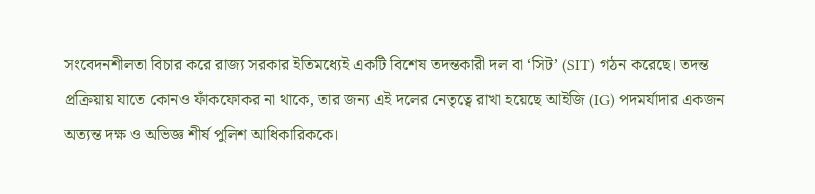সংবেদনশীলতা বিচার করে রাজ্য সরকার ইতিমধ্যেই একটি বিশেষ তদন্তকারী দল বা ‘সিট’ (SIT) গঠন করেছে। তদন্ত প্রক্রিয়ায় যাতে কোনও ফাঁকফোকর না থাকে, তার জন্য এই দলের নেতৃত্বে রাখা হয়েছে আইজি (IG) পদমর্যাদার একজন অত্যন্ত দক্ষ ও অভিজ্ঞ শীর্ষ পুলিশ আধিকারিককে।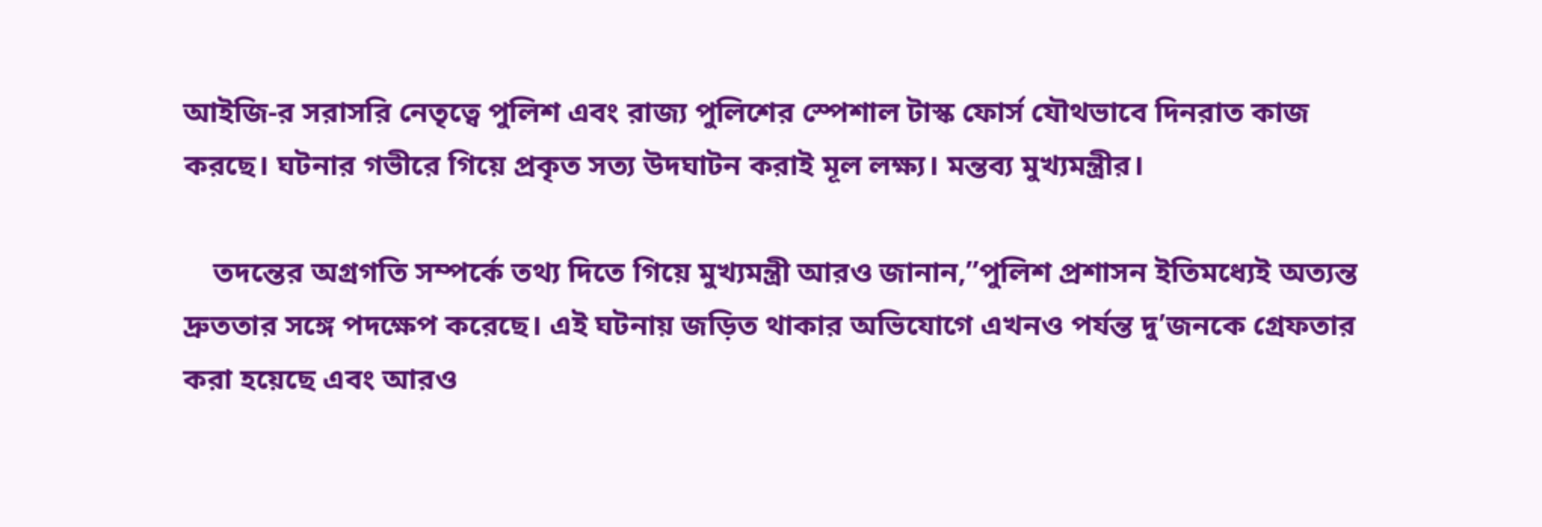আইজি-র সরাসরি নেতৃত্বে পুলিশ এবং রাজ্য পুলিশের স্পেশাল টাস্ক ফোর্স যৌথভাবে দিনরাত কাজ করছে। ঘটনার গভীরে গিয়ে প্রকৃত সত্য উদঘাটন করাই মূল লক্ষ্য। মন্তব্য মুখ্যমন্ত্রীর।

    তদন্তের অগ্রগতি সম্পর্কে তথ্য দিতে গিয়ে মুখ্যমন্ত্রী আরও জানান,”পুলিশ প্রশাসন ইতিমধ্যেই অত্যন্ত দ্রুততার সঙ্গে পদক্ষেপ করেছে। এই ঘটনায় জড়িত থাকার অভিযোগে এখনও পর্যন্ত দু’জনকে গ্রেফতার করা হয়েছে এবং আরও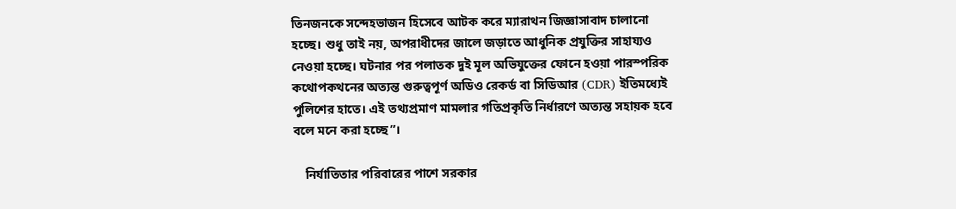তিনজনকে সন্দেহভাজন হিসেবে আটক করে ম্যারাথন জিজ্ঞাসাবাদ চালানো হচ্ছে। শুধু তাই নয়, অপরাধীদের জালে জড়াতে আধুনিক প্রযুক্তির সাহায্যও নেওয়া হচ্ছে। ঘটনার পর পলাতক দুই মূল অভিযুক্তের ফোনে হওয়া পারস্পরিক কথোপকথনের অত্যন্ত গুরুত্বপূর্ণ অডিও রেকর্ড বা সিডিআর (CDR) ইতিমধ্যেই পুলিশের হাতে। এই তথ্যপ্রমাণ মামলার গতিপ্রকৃতি নির্ধারণে অত্যন্ত সহায়ক হবে বলে মনে করা হচ্ছে”।

    নির্যাতিতার পরিবারের পাশে সরকার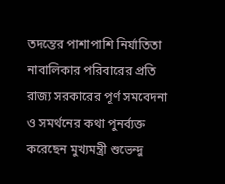তদন্তের পাশাপাশি নির্যাতিতা নাবালিকার পরিবারের প্রতি রাজ্য সরকারের পূর্ণ সমবেদনা ও সমর্থনের কথা পুনর্ব্যক্ত করেছেন মুখ্যমন্ত্রী শুভেন্দু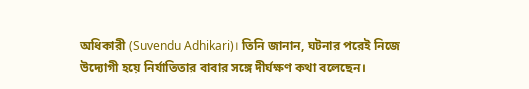অধিকারী (Suvendu Adhikari)। তিনি জানান, ঘটনার পরেই নিজে উদ্যোগী হয়ে নির্যাতিতার বাবার সঙ্গে দীর্ঘক্ষণ কথা বলেছেন।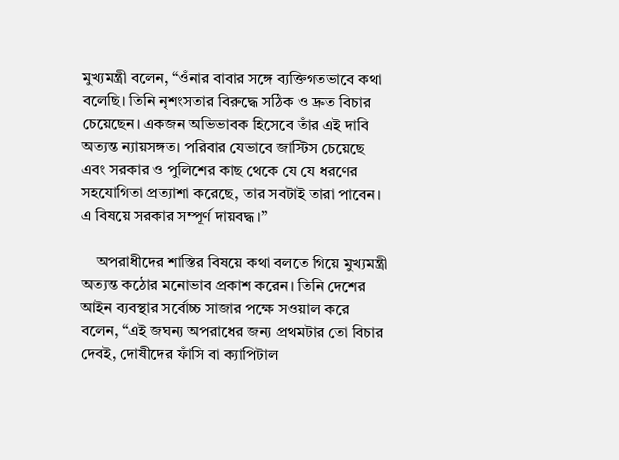মুখ্যমন্ত্রী বলেন, “ওঁনার বাবার সঙ্গে ব্যক্তিগতভাবে কথা বলেছি। তিনি নৃশংসতার বিরুদ্ধে সঠিক ও দ্রুত বিচার চেয়েছেন। একজন অভিভাবক হিসেবে তাঁর এই দাবি অত্যন্ত ন্যায়সঙ্গত। পরিবার যেভাবে জাস্টিস চেয়েছে এবং সরকার ও পুলিশের কাছ থেকে যে যে ধরণের সহযোগিতা প্রত্যাশা করেছে, তার সবটাই তারা পাবেন। এ বিষয়ে সরকার সম্পূর্ণ দায়বদ্ধ।”

    অপরাধীদের শাস্তির বিষয়ে কথা বলতে গিয়ে মুখ্যমন্ত্রী অত্যন্ত কঠোর মনোভাব প্রকাশ করেন। তিনি দেশের আইন ব্যবস্থার সর্বোচ্চ সাজার পক্ষে সওয়াল করে বলেন, “এই জঘন্য অপরাধের জন্য প্রথমটার তো বিচার দেবই, দোষীদের ফাঁসি বা ক্যাপিটাল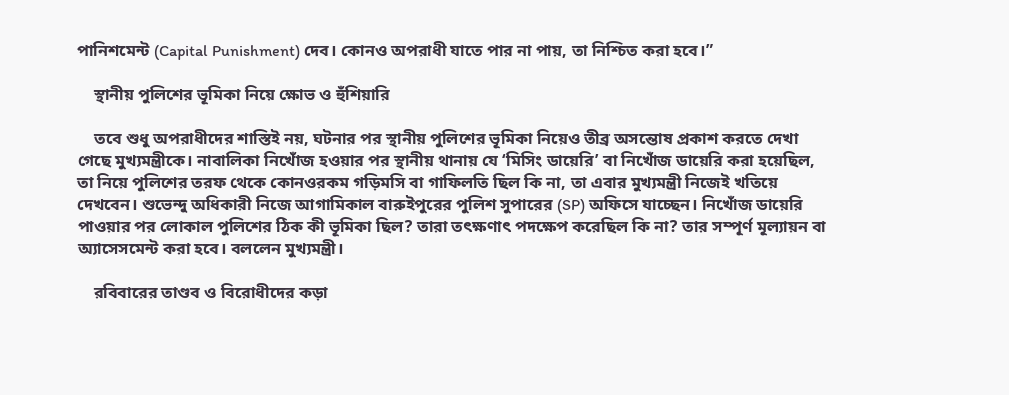পানিশমেন্ট (Capital Punishment) দেব। কোনও অপরাধী যাতে পার না পায়, তা নিশ্চিত করা হবে।”

    স্থানীয় পুলিশের ভূমিকা নিয়ে ক্ষোভ ও হুঁশিয়ারি

    তবে শুধু অপরাধীদের শাস্তিই নয়, ঘটনার পর স্থানীয় পুলিশের ভূমিকা নিয়েও তীব্র অসন্তোষ প্রকাশ করতে দেখা গেছে মুখ্যমন্ত্রীকে। নাবালিকা নিখোঁজ হওয়ার পর স্থানীয় থানায় যে ‘মিসিং ডায়েরি’ বা নিখোঁজ ডায়েরি করা হয়েছিল, তা নিয়ে পুলিশের তরফ থেকে কোনওরকম গড়িমসি বা গাফিলতি ছিল কি না, তা এবার মুখ্যমন্ত্রী নিজেই খতিয়ে দেখবেন। শুভেন্দু অধিকারী নিজে আগামিকাল বারুইপুরের পুলিশ সুপারের (SP) অফিসে যাচ্ছেন। নিখোঁজ ডায়েরি পাওয়ার পর লোকাল পুলিশের ঠিক কী ভূমিকা ছিল? তারা তৎক্ষণাৎ পদক্ষেপ করেছিল কি না? তার সম্পূর্ণ মূল্যায়ন বা অ্যাসেসমেন্ট করা হবে। বললেন মুখ্যমন্ত্রী।

    রবিবারের তাণ্ডব ও বিরোধীদের কড়া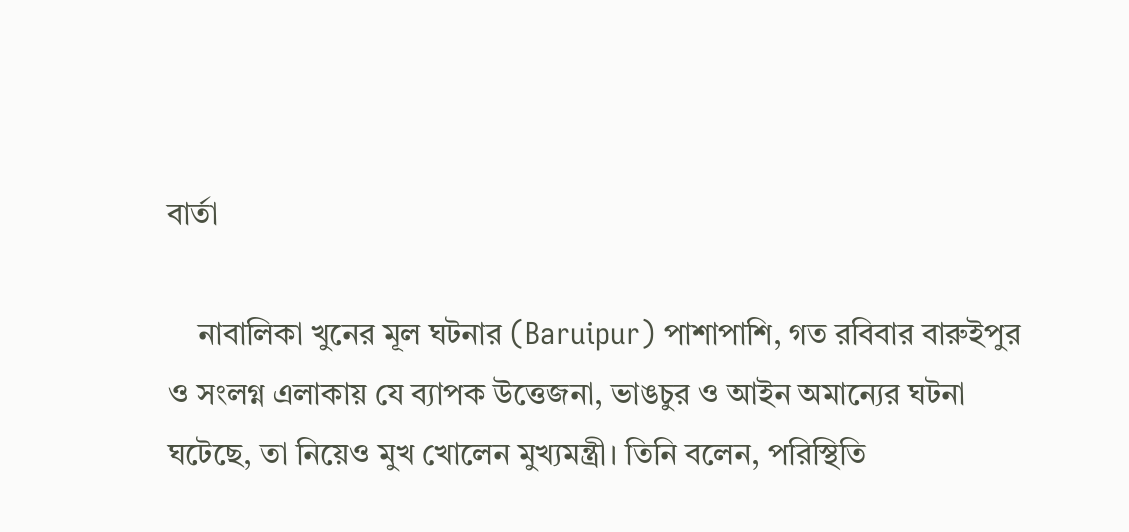বার্তা

    নাবালিকা খুনের মূল ঘটনার (Baruipur) পাশাপাশি, গত রবিবার বারুইপুর ও সংলগ্ন এলাকায় যে ব্যাপক উত্তেজনা, ভাঙচুর ও আইন অমান্যের ঘটনা ঘটেছে, তা নিয়েও মুখ খোলেন মুখ্যমন্ত্রী। তিনি বলেন, পরিস্থিতি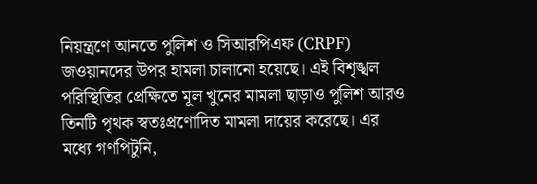নিয়ন্ত্রণে আনতে পুলিশ ও সিআরপিএফ (CRPF) জওয়ানদের উপর হামলা চালানো হয়েছে। এই বিশৃঙ্খল পরিস্থিতির প্রেক্ষিতে মূল খুনের মামলা ছাড়াও পুলিশ আরও তিনটি পৃথক স্বতঃপ্রণোদিত মামলা দায়ের করেছে। এর মধ্যে গণপিটুনি,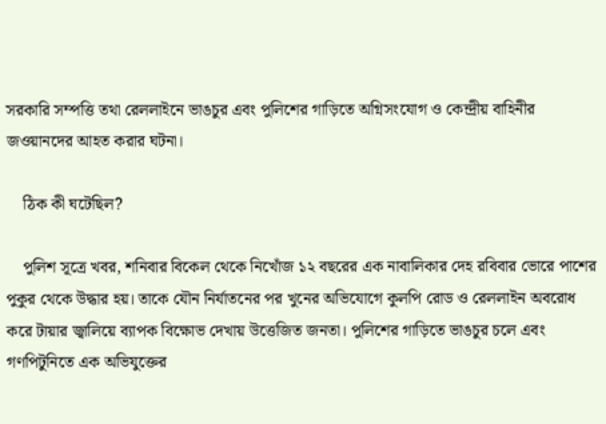সরকারি সম্পত্তি তথা রেললাইনে ভাঙচুর এবং পুলিশের গাড়িতে অগ্নিসংযোগ ও কেন্দ্রীয় বাহিনীর জওয়ানদের আহত করার ঘটনা।

    ঠিক কী ঘটেছিল?

    পুলিশ সূত্রে খবর, শনিবার বিকেল থেকে নিখোঁজ ১২ বছরের এক নাবালিকার দেহ রবিবার ভোরে পাশের পুকুর থেকে উদ্ধার হয়। তাকে যৌন নির্যাতনের পর খুনের অভিযোগে কুলপি রোড ও রেললাইন অবরোধ করে টায়ার জ্বালিয়ে ব্যাপক বিক্ষোভ দেখায় উত্তেজিত জনতা। পুলিশের গাড়িতে ভাঙচুর চলে এবং গণপিটুনিতে এক অভিযুক্তের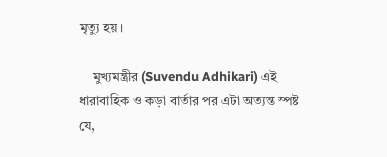মৃত্যু হয়।

    মুখ্যমন্ত্রীর (Suvendu Adhikari) এই ধারাবাহিক ও কড়া বার্তার পর এটা অত্যন্ত স্পষ্ট যে,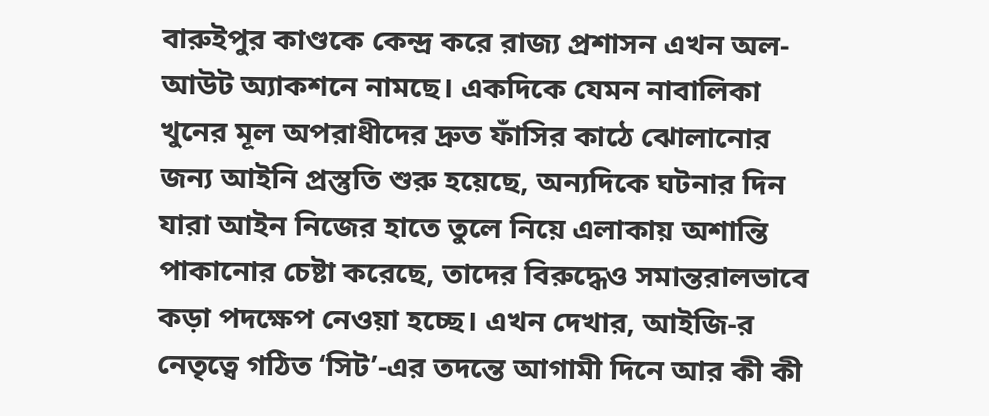বারুইপুর কাণ্ডকে কেন্দ্র করে রাজ্য প্রশাসন এখন অল-আউট অ্যাকশনে নামছে। একদিকে যেমন নাবালিকা খুনের মূল অপরাধীদের দ্রুত ফাঁসির কাঠে ঝোলানোর জন্য আইনি প্রস্তুতি শুরু হয়েছে, অন্যদিকে ঘটনার দিন যারা আইন নিজের হাতে তুলে নিয়ে এলাকায় অশান্তি পাকানোর চেষ্টা করেছে, তাদের বিরুদ্ধেও সমান্তরালভাবে কড়া পদক্ষেপ নেওয়া হচ্ছে। এখন দেখার, আইজি-র নেতৃত্বে গঠিত ‘সিট’-এর তদন্তে আগামী দিনে আর কী কী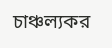চাঞ্চল্যকর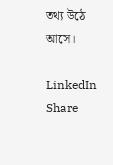তথ্য উঠে আসে।

LinkedIn
Share